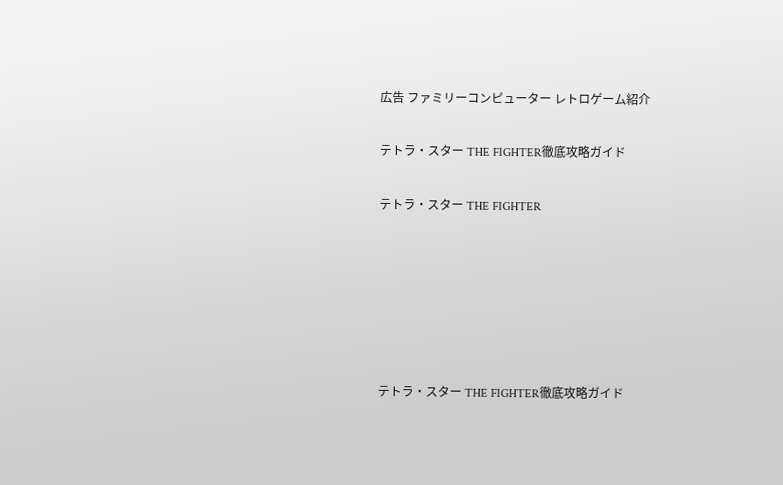広告 ファミリーコンピューター レトロゲーム紹介

テトラ・スター THE FIGHTER徹底攻略ガイド

テトラ・スター THE FIGHTER






テトラ・スター THE FIGHTER徹底攻略ガイド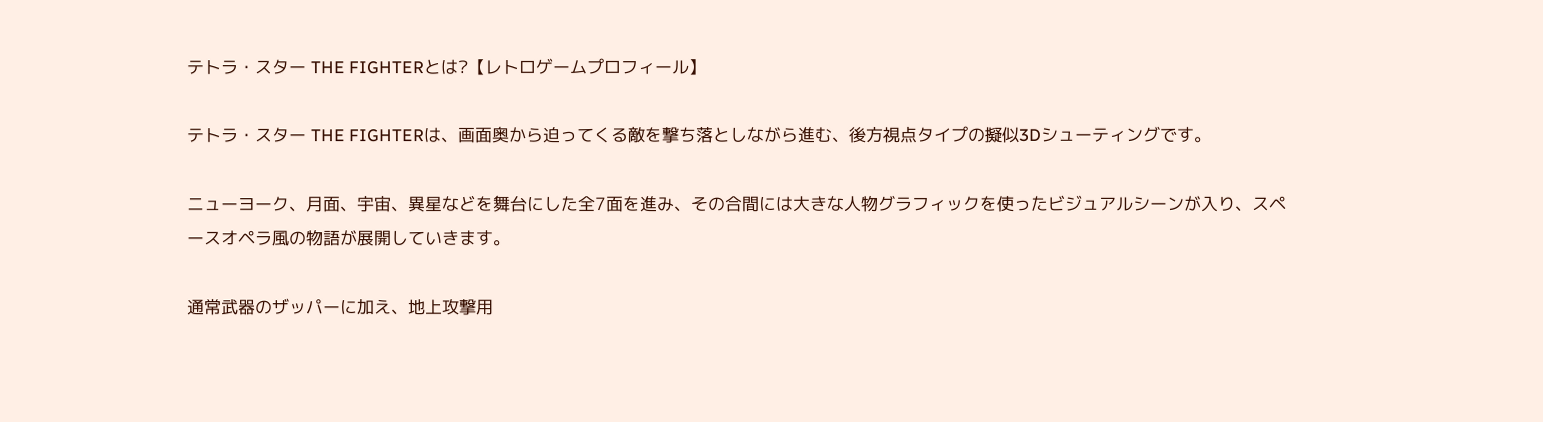テトラ・スター THE FIGHTERとは?【レトロゲームプロフィール】

テトラ・スター THE FIGHTERは、画面奥から迫ってくる敵を撃ち落としながら進む、後方視点タイプの擬似3Dシューティングです。

ニューヨーク、月面、宇宙、異星などを舞台にした全7面を進み、その合間には大きな人物グラフィックを使ったビジュアルシーンが入り、スペースオペラ風の物語が展開していきます。

通常武器のザッパーに加え、地上攻撃用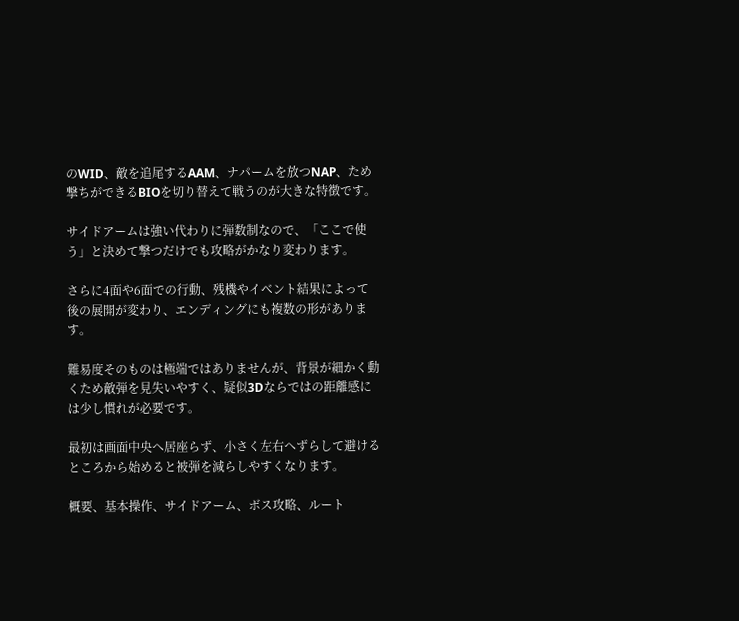のWID、敵を追尾するAAM、ナパームを放つNAP、ため撃ちができるBIOを切り替えて戦うのが大きな特徴です。

サイドアームは強い代わりに弾数制なので、「ここで使う」と決めて撃つだけでも攻略がかなり変わります。

さらに4面や6面での行動、残機やイベント結果によって後の展開が変わり、エンディングにも複数の形があります。

難易度そのものは極端ではありませんが、背景が細かく動くため敵弾を見失いやすく、疑似3Dならではの距離感には少し慣れが必要です。

最初は画面中央へ居座らず、小さく左右へずらして避けるところから始めると被弾を減らしやすくなります。

概要、基本操作、サイドアーム、ボス攻略、ルート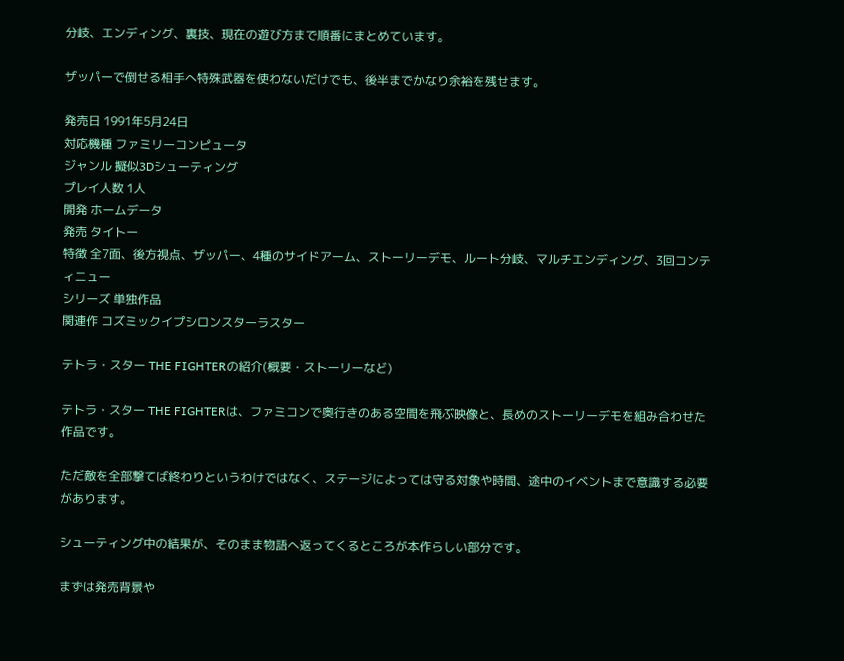分岐、エンディング、裏技、現在の遊び方まで順番にまとめています。

ザッパーで倒せる相手へ特殊武器を使わないだけでも、後半までかなり余裕を残せます。

発売日 1991年5月24日
対応機種 ファミリーコンピュータ
ジャンル 擬似3Dシューティング
プレイ人数 1人
開発 ホームデータ
発売 タイトー
特徴 全7面、後方視点、ザッパー、4種のサイドアーム、ストーリーデモ、ルート分岐、マルチエンディング、3回コンティニュー
シリーズ 単独作品
関連作 コズミックイプシロンスターラスター

テトラ・スター THE FIGHTERの紹介(概要・ストーリーなど)

テトラ・スター THE FIGHTERは、ファミコンで奥行きのある空間を飛ぶ映像と、長めのストーリーデモを組み合わせた作品です。

ただ敵を全部撃てば終わりというわけではなく、ステージによっては守る対象や時間、途中のイベントまで意識する必要があります。

シューティング中の結果が、そのまま物語へ返ってくるところが本作らしい部分です。

まずは発売背景や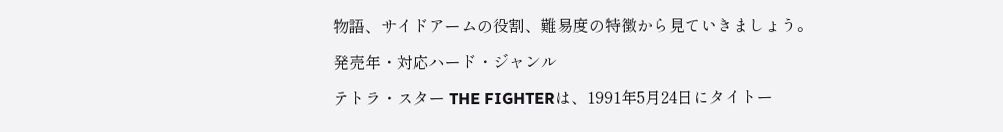物語、サイドアームの役割、難易度の特徴から見ていきましょう。

発売年・対応ハード・ジャンル

テトラ・スター THE FIGHTERは、1991年5月24日にタイトー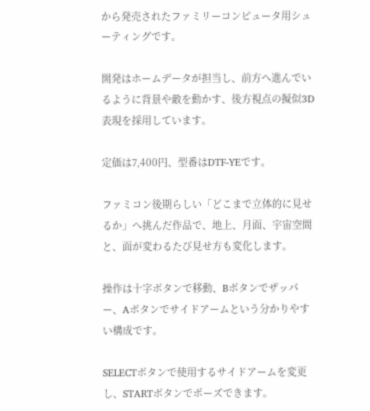から発売されたファミリーコンピュータ用シューティングです。

開発はホームデータが担当し、前方へ進んでいるように背景や敵を動かす、後方視点の擬似3D表現を採用しています。

定価は7,400円、型番はDTF-YEです。

ファミコン後期らしい「どこまで立体的に見せるか」へ挑んだ作品で、地上、月面、宇宙空間と、面が変わるたび見せ方も変化します。

操作は十字ボタンで移動、Bボタンでザッパー、Aボタンでサイドアームという分かりやすい構成です。

SELECTボタンで使用するサイドアームを変更し、STARTボタンでポーズできます。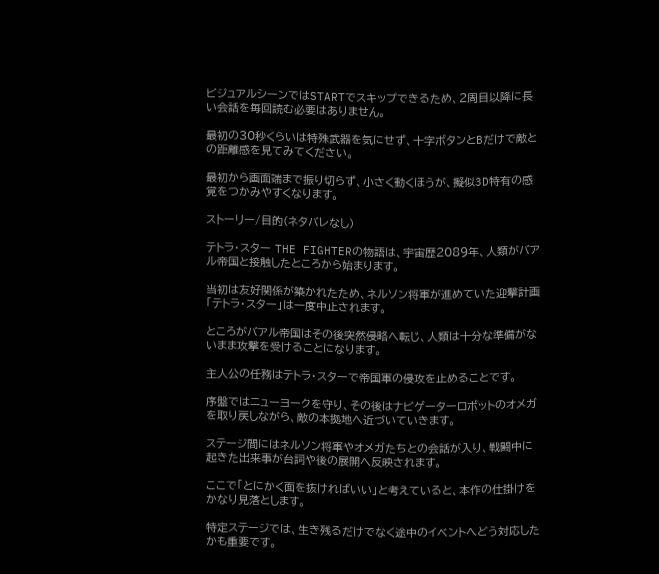ビジュアルシーンではSTARTでスキップできるため、2周目以降に長い会話を毎回読む必要はありません。

最初の30秒くらいは特殊武器を気にせず、十字ボタンとBだけで敵との距離感を見てみてください。

最初から画面端まで振り切らず、小さく動くほうが、擬似3D特有の感覚をつかみやすくなります。

ストーリー/目的(ネタバレなし)

テトラ・スター THE FIGHTERの物語は、宇宙歴2089年、人類がバアル帝国と接触したところから始まります。

当初は友好関係が築かれたため、ネルソン将軍が進めていた迎撃計画「テトラ・スター」は一度中止されます。

ところがバアル帝国はその後突然侵略へ転じ、人類は十分な準備がないまま攻撃を受けることになります。

主人公の任務はテトラ・スターで帝国軍の侵攻を止めることです。

序盤ではニューヨークを守り、その後はナビゲーターロボットのオメガを取り戻しながら、敵の本拠地へ近づいていきます。

ステージ間にはネルソン将軍やオメガたちとの会話が入り、戦闘中に起きた出来事が台詞や後の展開へ反映されます。

ここで「とにかく面を抜ければいい」と考えていると、本作の仕掛けをかなり見落とします。

特定ステージでは、生き残るだけでなく途中のイベントへどう対応したかも重要です。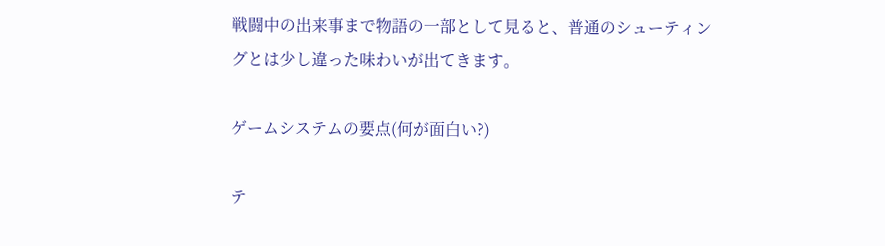戦闘中の出来事まで物語の一部として見ると、普通のシューティングとは少し違った味わいが出てきます。

ゲームシステムの要点(何が面白い?)

テ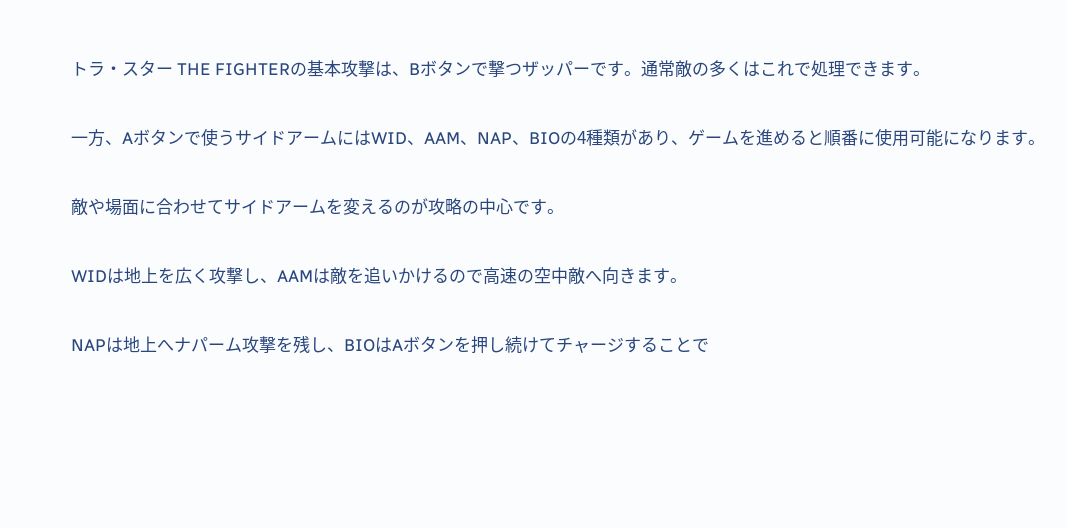トラ・スター THE FIGHTERの基本攻撃は、Bボタンで撃つザッパーです。通常敵の多くはこれで処理できます。

一方、Aボタンで使うサイドアームにはWID、AAM、NAP、BIOの4種類があり、ゲームを進めると順番に使用可能になります。

敵や場面に合わせてサイドアームを変えるのが攻略の中心です。

WIDは地上を広く攻撃し、AAMは敵を追いかけるので高速の空中敵へ向きます。

NAPは地上へナパーム攻撃を残し、BIOはAボタンを押し続けてチャージすることで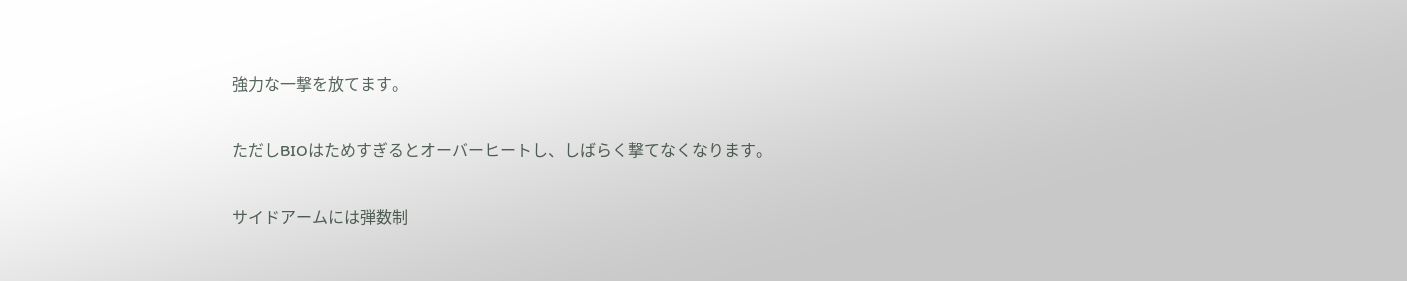強力な一撃を放てます。

ただしBIOはためすぎるとオーバーヒートし、しばらく撃てなくなります。

サイドアームには弾数制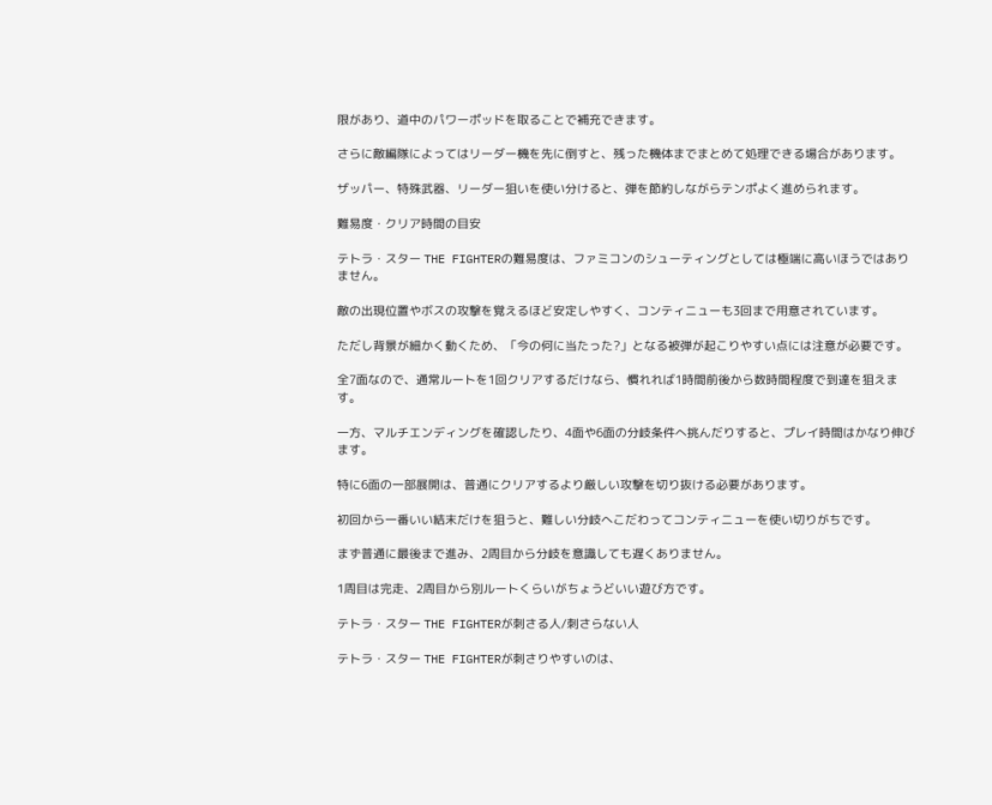限があり、道中のパワーポッドを取ることで補充できます。

さらに敵編隊によってはリーダー機を先に倒すと、残った機体までまとめて処理できる場合があります。

ザッパー、特殊武器、リーダー狙いを使い分けると、弾を節約しながらテンポよく進められます。

難易度・クリア時間の目安

テトラ・スター THE FIGHTERの難易度は、ファミコンのシューティングとしては極端に高いほうではありません。

敵の出現位置やボスの攻撃を覚えるほど安定しやすく、コンティニューも3回まで用意されています。

ただし背景が細かく動くため、「今の何に当たった?」となる被弾が起こりやすい点には注意が必要です。

全7面なので、通常ルートを1回クリアするだけなら、慣れれば1時間前後から数時間程度で到達を狙えます。

一方、マルチエンディングを確認したり、4面や6面の分岐条件へ挑んだりすると、プレイ時間はかなり伸びます。

特に6面の一部展開は、普通にクリアするより厳しい攻撃を切り抜ける必要があります。

初回から一番いい結末だけを狙うと、難しい分岐へこだわってコンティニューを使い切りがちです。

まず普通に最後まで進み、2周目から分岐を意識しても遅くありません。

1周目は完走、2周目から別ルートくらいがちょうどいい遊び方です。

テトラ・スター THE FIGHTERが刺さる人/刺さらない人

テトラ・スター THE FIGHTERが刺さりやすいのは、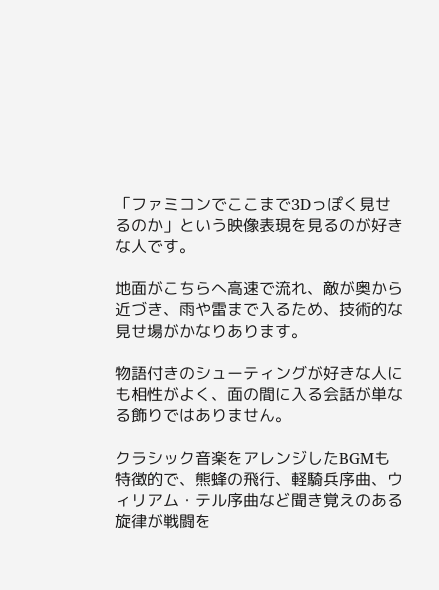「ファミコンでここまで3Dっぽく見せるのか」という映像表現を見るのが好きな人です。

地面がこちらへ高速で流れ、敵が奥から近づき、雨や雷まで入るため、技術的な見せ場がかなりあります。

物語付きのシューティングが好きな人にも相性がよく、面の間に入る会話が単なる飾りではありません。

クラシック音楽をアレンジしたBGMも特徴的で、熊蜂の飛行、軽騎兵序曲、ウィリアム・テル序曲など聞き覚えのある旋律が戦闘を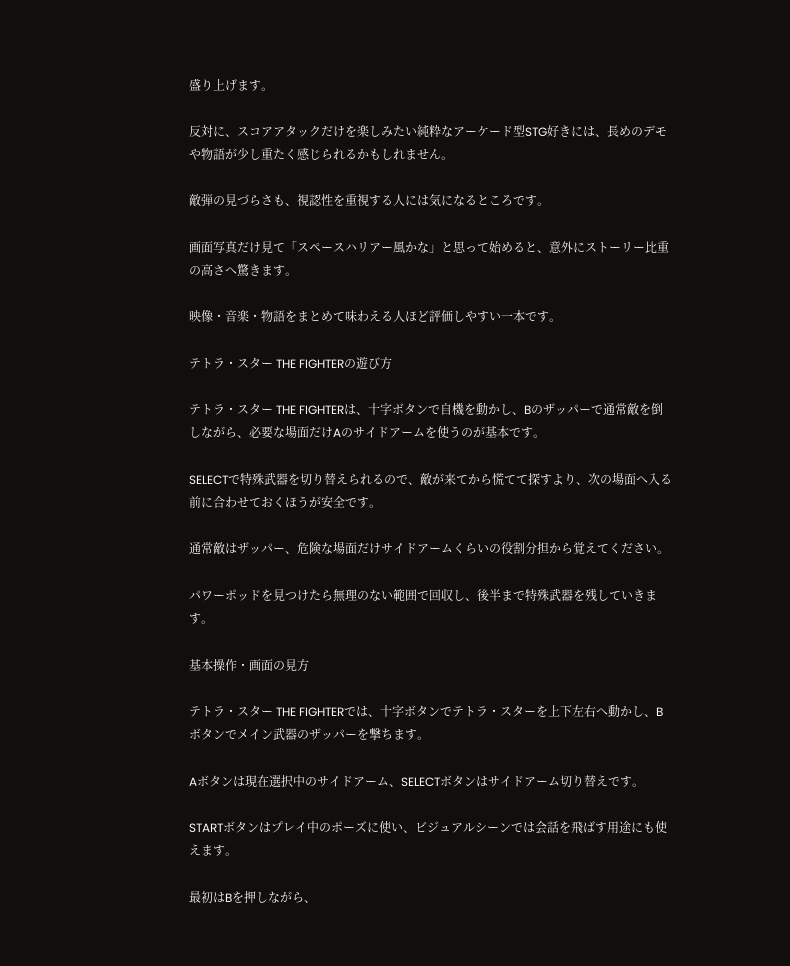盛り上げます。

反対に、スコアアタックだけを楽しみたい純粋なアーケード型STG好きには、長めのデモや物語が少し重たく感じられるかもしれません。

敵弾の見づらさも、視認性を重視する人には気になるところです。

画面写真だけ見て「スペースハリアー風かな」と思って始めると、意外にストーリー比重の高さへ驚きます。

映像・音楽・物語をまとめて味わえる人ほど評価しやすい一本です。

テトラ・スター THE FIGHTERの遊び方

テトラ・スター THE FIGHTERは、十字ボタンで自機を動かし、Bのザッパーで通常敵を倒しながら、必要な場面だけAのサイドアームを使うのが基本です。

SELECTで特殊武器を切り替えられるので、敵が来てから慌てて探すより、次の場面へ入る前に合わせておくほうが安全です。

通常敵はザッパー、危険な場面だけサイドアームくらいの役割分担から覚えてください。

パワーポッドを見つけたら無理のない範囲で回収し、後半まで特殊武器を残していきます。

基本操作・画面の見方

テトラ・スター THE FIGHTERでは、十字ボタンでテトラ・スターを上下左右へ動かし、Bボタンでメイン武器のザッパーを撃ちます。

Aボタンは現在選択中のサイドアーム、SELECTボタンはサイドアーム切り替えです。

STARTボタンはプレイ中のポーズに使い、ビジュアルシーンでは会話を飛ばす用途にも使えます。

最初はBを押しながら、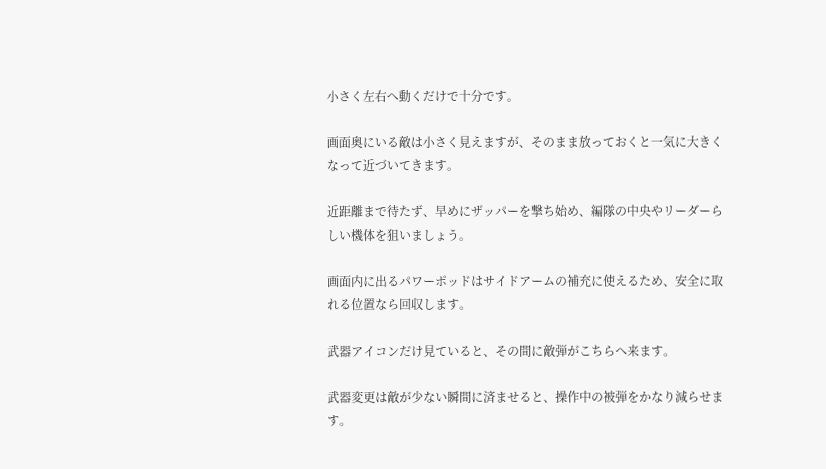小さく左右へ動くだけで十分です。

画面奥にいる敵は小さく見えますが、そのまま放っておくと一気に大きくなって近づいてきます。

近距離まで待たず、早めにザッパーを撃ち始め、編隊の中央やリーダーらしい機体を狙いましょう。

画面内に出るパワーポッドはサイドアームの補充に使えるため、安全に取れる位置なら回収します。

武器アイコンだけ見ていると、その間に敵弾がこちらへ来ます。

武器変更は敵が少ない瞬間に済ませると、操作中の被弾をかなり減らせます。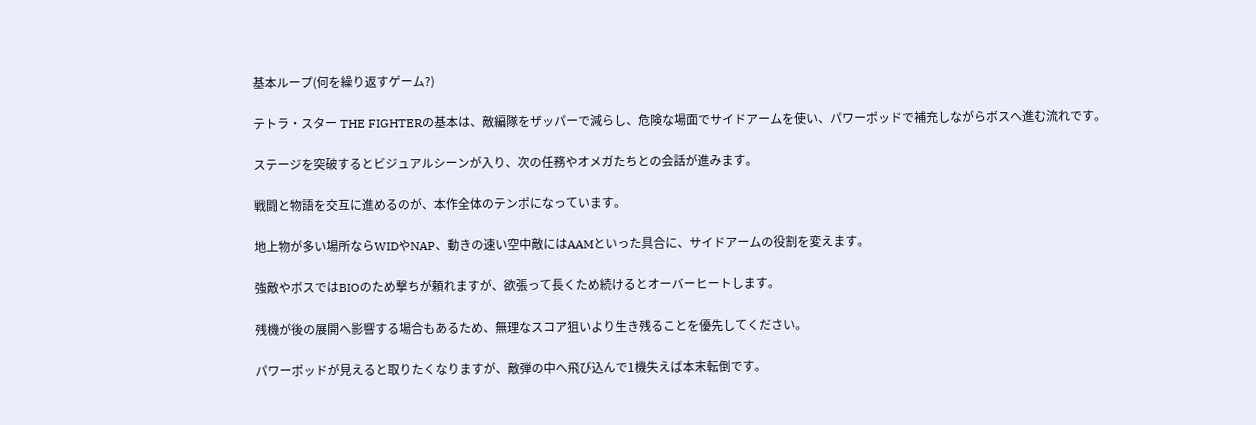基本ループ(何を繰り返すゲーム?)

テトラ・スター THE FIGHTERの基本は、敵編隊をザッパーで減らし、危険な場面でサイドアームを使い、パワーポッドで補充しながらボスへ進む流れです。

ステージを突破するとビジュアルシーンが入り、次の任務やオメガたちとの会話が進みます。

戦闘と物語を交互に進めるのが、本作全体のテンポになっています。

地上物が多い場所ならWIDやNAP、動きの速い空中敵にはAAMといった具合に、サイドアームの役割を変えます。

強敵やボスではBIOのため撃ちが頼れますが、欲張って長くため続けるとオーバーヒートします。

残機が後の展開へ影響する場合もあるため、無理なスコア狙いより生き残ることを優先してください。

パワーポッドが見えると取りたくなりますが、敵弾の中へ飛び込んで1機失えば本末転倒です。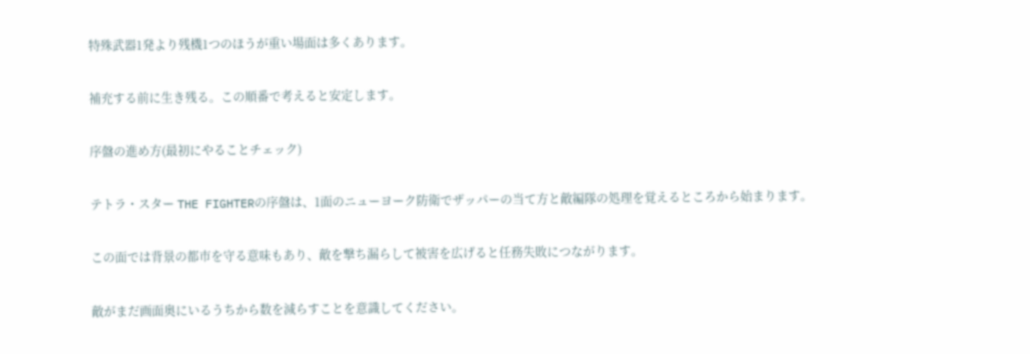特殊武器1発より残機1つのほうが重い場面は多くあります。

補充する前に生き残る。この順番で考えると安定します。

序盤の進め方(最初にやることチェック)

テトラ・スター THE FIGHTERの序盤は、1面のニューヨーク防衛でザッパーの当て方と敵編隊の処理を覚えるところから始まります。

この面では背景の都市を守る意味もあり、敵を撃ち漏らして被害を広げると任務失敗につながります。

敵がまだ画面奥にいるうちから数を減らすことを意識してください。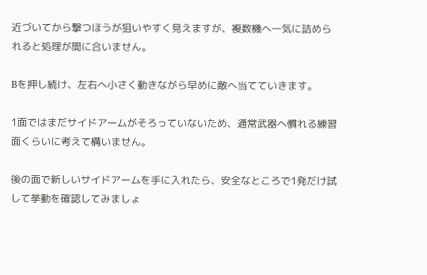近づいてから撃つほうが狙いやすく見えますが、複数機へ一気に詰められると処理が間に合いません。

Bを押し続け、左右へ小さく動きながら早めに敵へ当てていきます。

1面ではまだサイドアームがそろっていないため、通常武器へ慣れる練習面くらいに考えて構いません。

後の面で新しいサイドアームを手に入れたら、安全なところで1発だけ試して挙動を確認してみましょ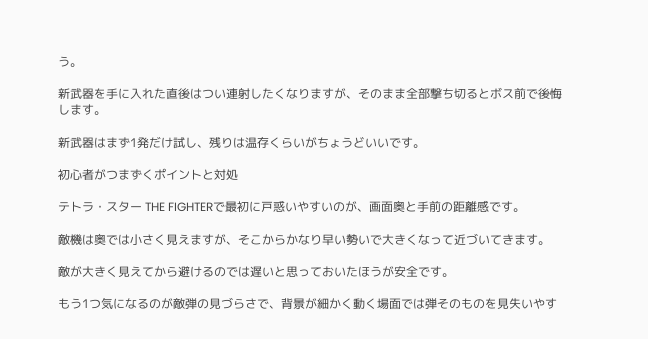う。

新武器を手に入れた直後はつい連射したくなりますが、そのまま全部撃ち切るとボス前で後悔します。

新武器はまず1発だけ試し、残りは温存くらいがちょうどいいです。

初心者がつまずくポイントと対処

テトラ・スター THE FIGHTERで最初に戸惑いやすいのが、画面奥と手前の距離感です。

敵機は奥では小さく見えますが、そこからかなり早い勢いで大きくなって近づいてきます。

敵が大きく見えてから避けるのでは遅いと思っておいたほうが安全です。

もう1つ気になるのが敵弾の見づらさで、背景が細かく動く場面では弾そのものを見失いやす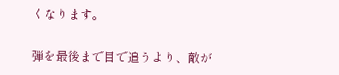くなります。

弾を最後まで目で追うより、敵が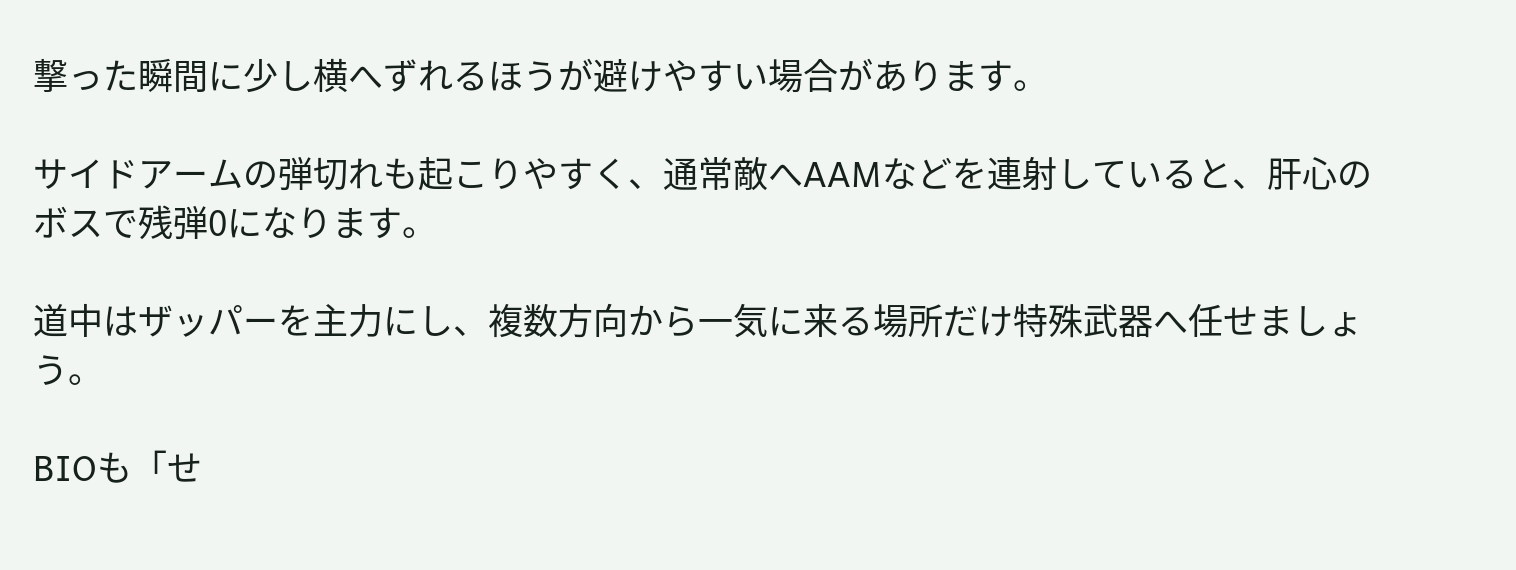撃った瞬間に少し横へずれるほうが避けやすい場合があります。

サイドアームの弾切れも起こりやすく、通常敵へAAMなどを連射していると、肝心のボスで残弾0になります。

道中はザッパーを主力にし、複数方向から一気に来る場所だけ特殊武器へ任せましょう。

BIOも「せ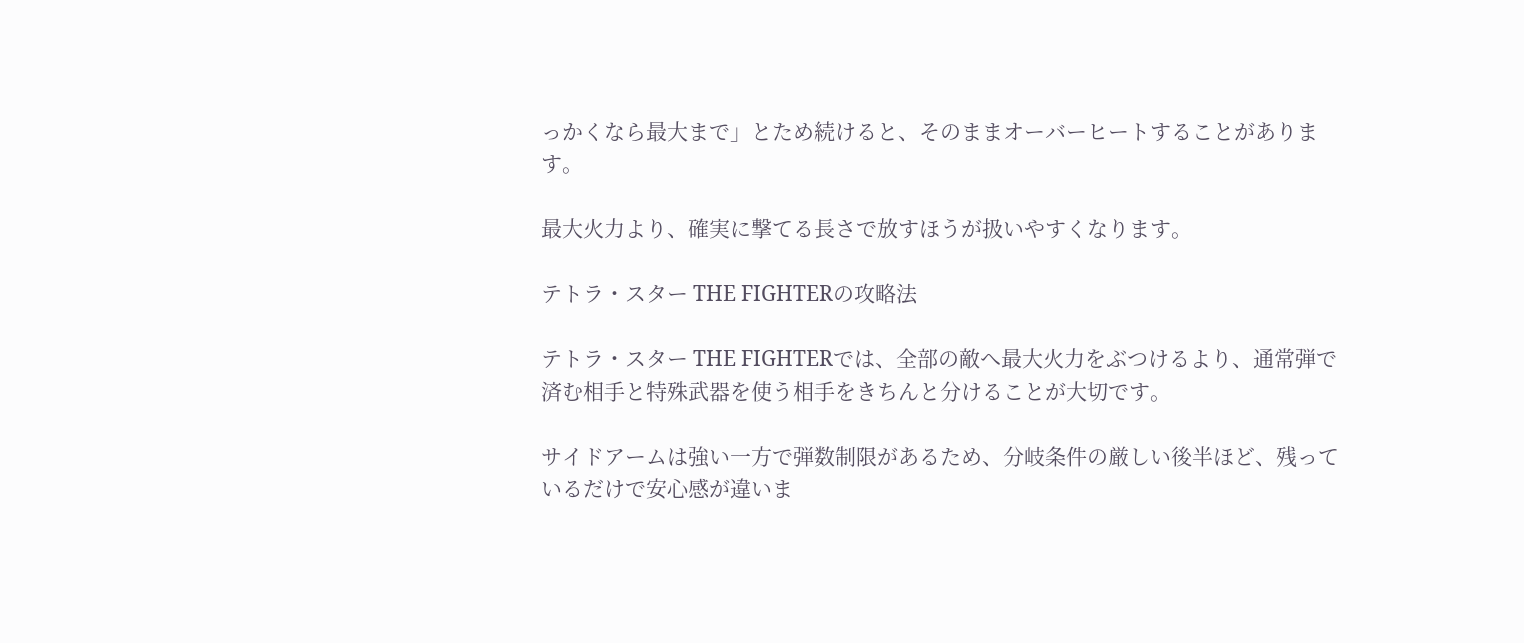っかくなら最大まで」とため続けると、そのままオーバーヒートすることがあります。

最大火力より、確実に撃てる長さで放すほうが扱いやすくなります。

テトラ・スター THE FIGHTERの攻略法

テトラ・スター THE FIGHTERでは、全部の敵へ最大火力をぶつけるより、通常弾で済む相手と特殊武器を使う相手をきちんと分けることが大切です。

サイドアームは強い一方で弾数制限があるため、分岐条件の厳しい後半ほど、残っているだけで安心感が違いま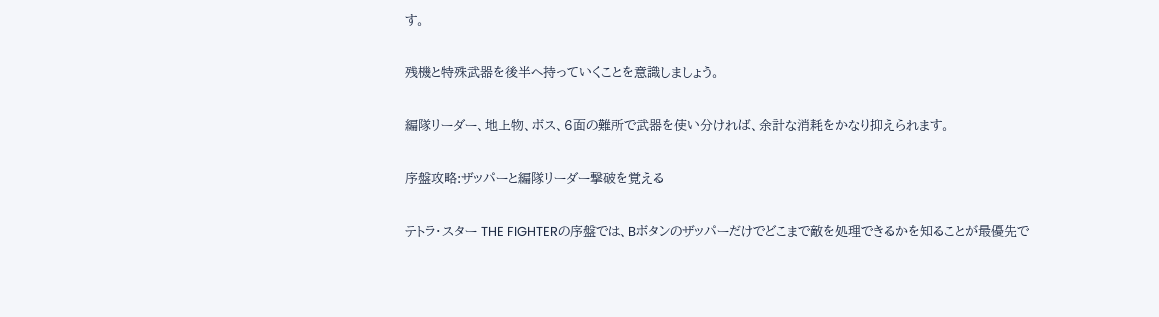す。

残機と特殊武器を後半へ持っていくことを意識しましょう。

編隊リーダー、地上物、ボス、6面の難所で武器を使い分ければ、余計な消耗をかなり抑えられます。

序盤攻略:ザッパーと編隊リーダー撃破を覚える

テトラ・スター THE FIGHTERの序盤では、Bボタンのザッパーだけでどこまで敵を処理できるかを知ることが最優先で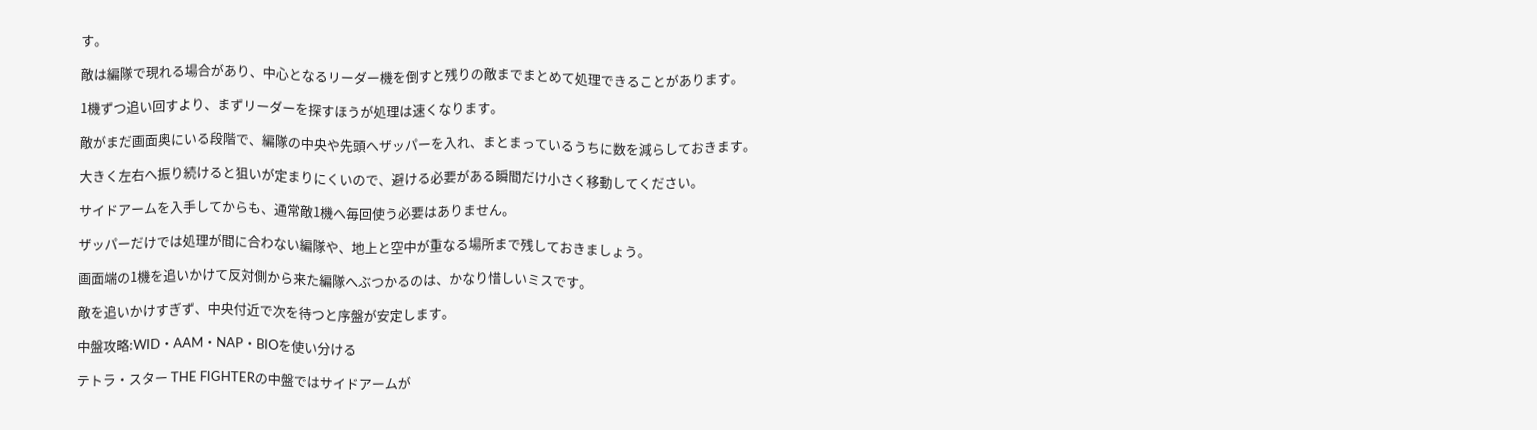す。

敵は編隊で現れる場合があり、中心となるリーダー機を倒すと残りの敵までまとめて処理できることがあります。

1機ずつ追い回すより、まずリーダーを探すほうが処理は速くなります。

敵がまだ画面奥にいる段階で、編隊の中央や先頭へザッパーを入れ、まとまっているうちに数を減らしておきます。

大きく左右へ振り続けると狙いが定まりにくいので、避ける必要がある瞬間だけ小さく移動してください。

サイドアームを入手してからも、通常敵1機へ毎回使う必要はありません。

ザッパーだけでは処理が間に合わない編隊や、地上と空中が重なる場所まで残しておきましょう。

画面端の1機を追いかけて反対側から来た編隊へぶつかるのは、かなり惜しいミスです。

敵を追いかけすぎず、中央付近で次を待つと序盤が安定します。

中盤攻略:WID・AAM・NAP・BIOを使い分ける

テトラ・スター THE FIGHTERの中盤ではサイドアームが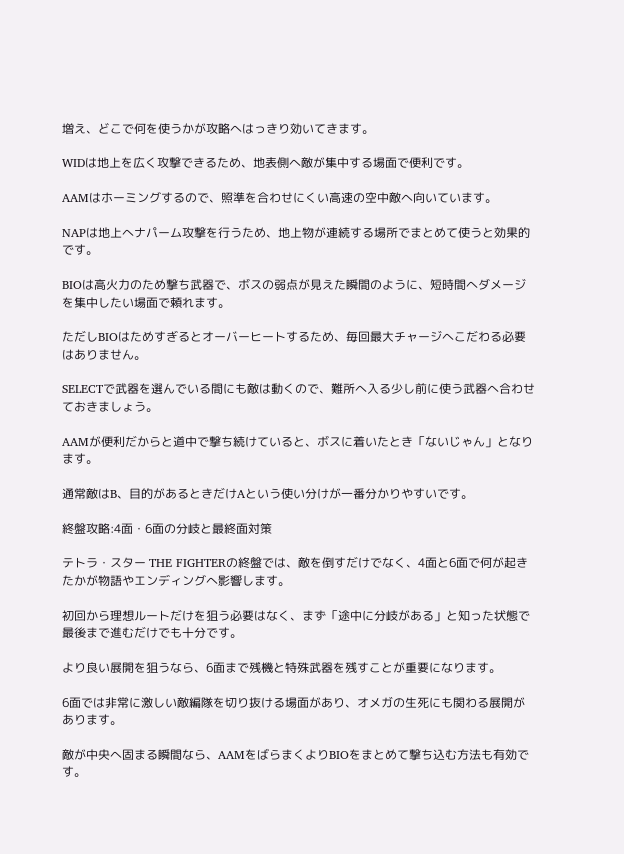増え、どこで何を使うかが攻略へはっきり効いてきます。

WIDは地上を広く攻撃できるため、地表側へ敵が集中する場面で便利です。

AAMはホーミングするので、照準を合わせにくい高速の空中敵へ向いています。

NAPは地上へナパーム攻撃を行うため、地上物が連続する場所でまとめて使うと効果的です。

BIOは高火力のため撃ち武器で、ボスの弱点が見えた瞬間のように、短時間へダメージを集中したい場面で頼れます。

ただしBIOはためすぎるとオーバーヒートするため、毎回最大チャージへこだわる必要はありません。

SELECTで武器を選んでいる間にも敵は動くので、難所へ入る少し前に使う武器へ合わせておきましょう。

AAMが便利だからと道中で撃ち続けていると、ボスに着いたとき「ないじゃん」となります。

通常敵はB、目的があるときだけAという使い分けが一番分かりやすいです。

終盤攻略:4面・6面の分岐と最終面対策

テトラ・スター THE FIGHTERの終盤では、敵を倒すだけでなく、4面と6面で何が起きたかが物語やエンディングへ影響します。

初回から理想ルートだけを狙う必要はなく、まず「途中に分岐がある」と知った状態で最後まで進むだけでも十分です。

より良い展開を狙うなら、6面まで残機と特殊武器を残すことが重要になります。

6面では非常に激しい敵編隊を切り抜ける場面があり、オメガの生死にも関わる展開があります。

敵が中央へ固まる瞬間なら、AAMをばらまくよりBIOをまとめて撃ち込む方法も有効です。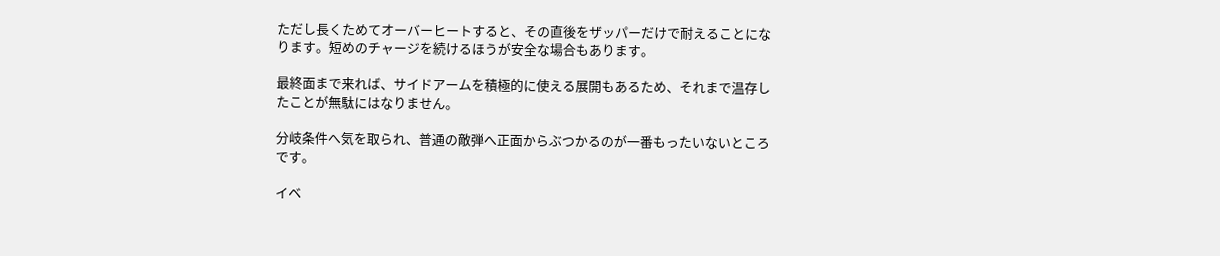ただし長くためてオーバーヒートすると、その直後をザッパーだけで耐えることになります。短めのチャージを続けるほうが安全な場合もあります。

最終面まで来れば、サイドアームを積極的に使える展開もあるため、それまで温存したことが無駄にはなりません。

分岐条件へ気を取られ、普通の敵弾へ正面からぶつかるのが一番もったいないところです。

イベ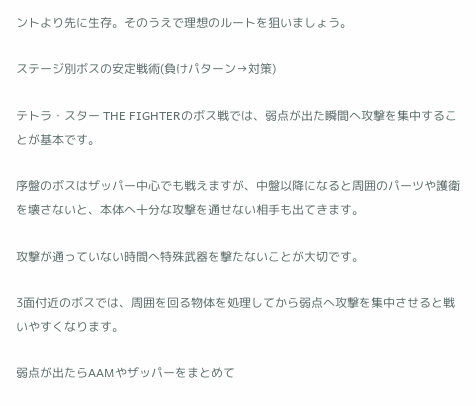ントより先に生存。そのうえで理想のルートを狙いましょう。

ステージ別ボスの安定戦術(負けパターン→対策)

テトラ・スター THE FIGHTERのボス戦では、弱点が出た瞬間へ攻撃を集中することが基本です。

序盤のボスはザッパー中心でも戦えますが、中盤以降になると周囲のパーツや護衛を壊さないと、本体へ十分な攻撃を通せない相手も出てきます。

攻撃が通っていない時間へ特殊武器を撃たないことが大切です。

3面付近のボスでは、周囲を回る物体を処理してから弱点へ攻撃を集中させると戦いやすくなります。

弱点が出たらAAMやザッパーをまとめて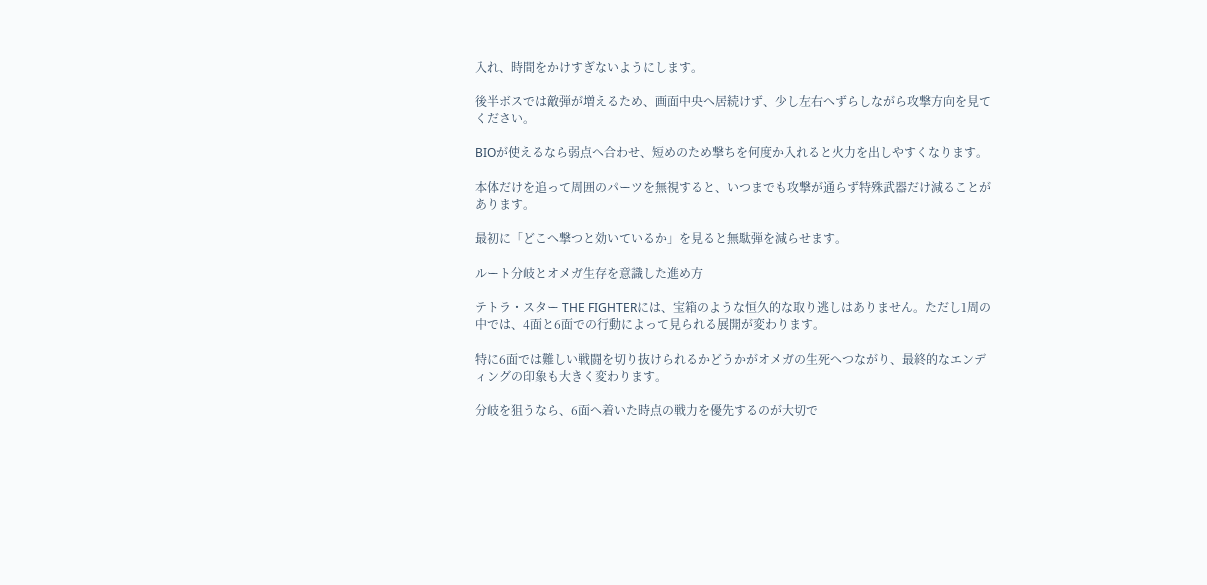入れ、時間をかけすぎないようにします。

後半ボスでは敵弾が増えるため、画面中央へ居続けず、少し左右へずらしながら攻撃方向を見てください。

BIOが使えるなら弱点へ合わせ、短めのため撃ちを何度か入れると火力を出しやすくなります。

本体だけを追って周囲のパーツを無視すると、いつまでも攻撃が通らず特殊武器だけ減ることがあります。

最初に「どこへ撃つと効いているか」を見ると無駄弾を減らせます。

ルート分岐とオメガ生存を意識した進め方

テトラ・スター THE FIGHTERには、宝箱のような恒久的な取り逃しはありません。ただし1周の中では、4面と6面での行動によって見られる展開が変わります。

特に6面では難しい戦闘を切り抜けられるかどうかがオメガの生死へつながり、最終的なエンディングの印象も大きく変わります。

分岐を狙うなら、6面へ着いた時点の戦力を優先するのが大切で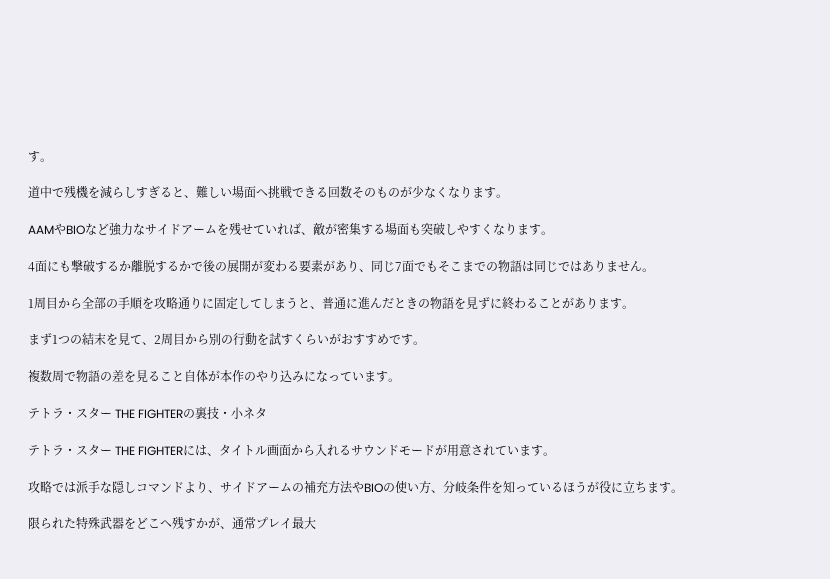す。

道中で残機を減らしすぎると、難しい場面へ挑戦できる回数そのものが少なくなります。

AAMやBIOなど強力なサイドアームを残せていれば、敵が密集する場面も突破しやすくなります。

4面にも撃破するか離脱するかで後の展開が変わる要素があり、同じ7面でもそこまでの物語は同じではありません。

1周目から全部の手順を攻略通りに固定してしまうと、普通に進んだときの物語を見ずに終わることがあります。

まず1つの結末を見て、2周目から別の行動を試すくらいがおすすめです。

複数周で物語の差を見ること自体が本作のやり込みになっています。

テトラ・スター THE FIGHTERの裏技・小ネタ

テトラ・スター THE FIGHTERには、タイトル画面から入れるサウンドモードが用意されています。

攻略では派手な隠しコマンドより、サイドアームの補充方法やBIOの使い方、分岐条件を知っているほうが役に立ちます。

限られた特殊武器をどこへ残すかが、通常プレイ最大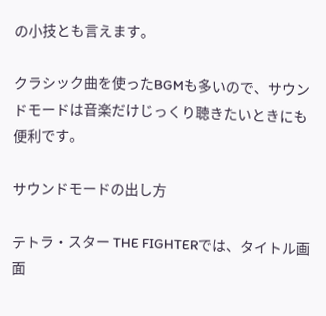の小技とも言えます。

クラシック曲を使ったBGMも多いので、サウンドモードは音楽だけじっくり聴きたいときにも便利です。

サウンドモードの出し方

テトラ・スター THE FIGHTERでは、タイトル画面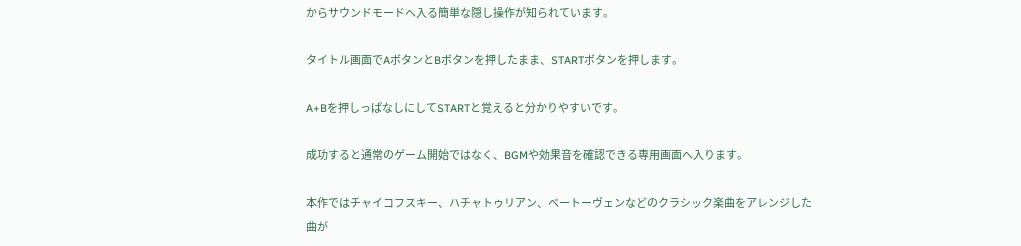からサウンドモードへ入る簡単な隠し操作が知られています。

タイトル画面でAボタンとBボタンを押したまま、STARTボタンを押します。

A+Bを押しっぱなしにしてSTARTと覚えると分かりやすいです。

成功すると通常のゲーム開始ではなく、BGMや効果音を確認できる専用画面へ入ります。

本作ではチャイコフスキー、ハチャトゥリアン、ベートーヴェンなどのクラシック楽曲をアレンジした曲が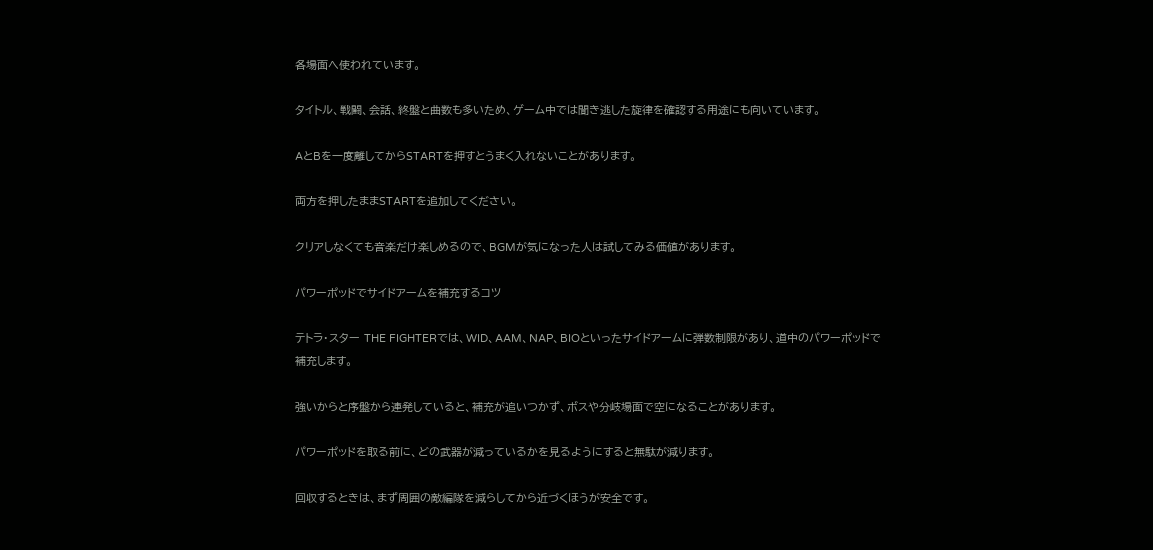各場面へ使われています。

タイトル、戦闘、会話、終盤と曲数も多いため、ゲーム中では聞き逃した旋律を確認する用途にも向いています。

AとBを一度離してからSTARTを押すとうまく入れないことがあります。

両方を押したままSTARTを追加してください。

クリアしなくても音楽だけ楽しめるので、BGMが気になった人は試してみる価値があります。

パワーポッドでサイドアームを補充するコツ

テトラ・スター THE FIGHTERでは、WID、AAM、NAP、BIOといったサイドアームに弾数制限があり、道中のパワーポッドで補充します。

強いからと序盤から連発していると、補充が追いつかず、ボスや分岐場面で空になることがあります。

パワーポッドを取る前に、どの武器が減っているかを見るようにすると無駄が減ります。

回収するときは、まず周囲の敵編隊を減らしてから近づくほうが安全です。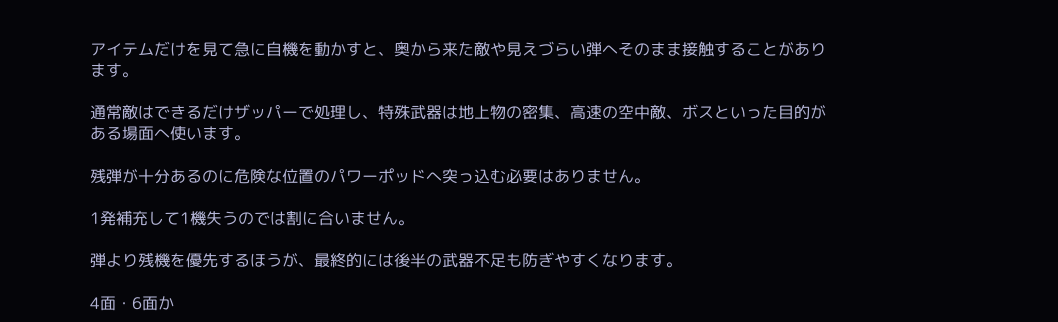アイテムだけを見て急に自機を動かすと、奥から来た敵や見えづらい弾へそのまま接触することがあります。

通常敵はできるだけザッパーで処理し、特殊武器は地上物の密集、高速の空中敵、ボスといった目的がある場面へ使います。

残弾が十分あるのに危険な位置のパワーポッドへ突っ込む必要はありません。

1発補充して1機失うのでは割に合いません。

弾より残機を優先するほうが、最終的には後半の武器不足も防ぎやすくなります。

4面・6面か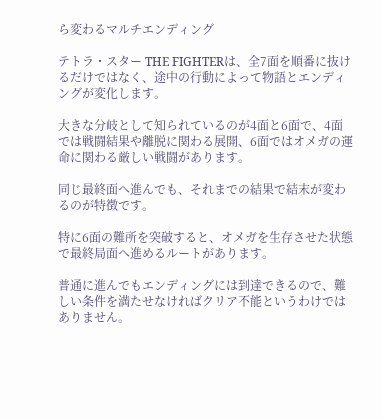ら変わるマルチエンディング

テトラ・スター THE FIGHTERは、全7面を順番に抜けるだけではなく、途中の行動によって物語とエンディングが変化します。

大きな分岐として知られているのが4面と6面で、4面では戦闘結果や離脱に関わる展開、6面ではオメガの運命に関わる厳しい戦闘があります。

同じ最終面へ進んでも、それまでの結果で結末が変わるのが特徴です。

特に6面の難所を突破すると、オメガを生存させた状態で最終局面へ進めるルートがあります。

普通に進んでもエンディングには到達できるので、難しい条件を満たせなければクリア不能というわけではありません。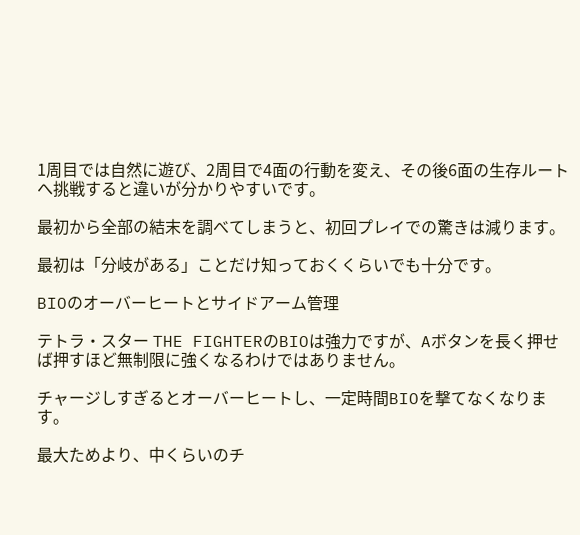1周目では自然に遊び、2周目で4面の行動を変え、その後6面の生存ルートへ挑戦すると違いが分かりやすいです。

最初から全部の結末を調べてしまうと、初回プレイでの驚きは減ります。

最初は「分岐がある」ことだけ知っておくくらいでも十分です。

BIOのオーバーヒートとサイドアーム管理

テトラ・スター THE FIGHTERのBIOは強力ですが、Aボタンを長く押せば押すほど無制限に強くなるわけではありません。

チャージしすぎるとオーバーヒートし、一定時間BIOを撃てなくなります。

最大ためより、中くらいのチ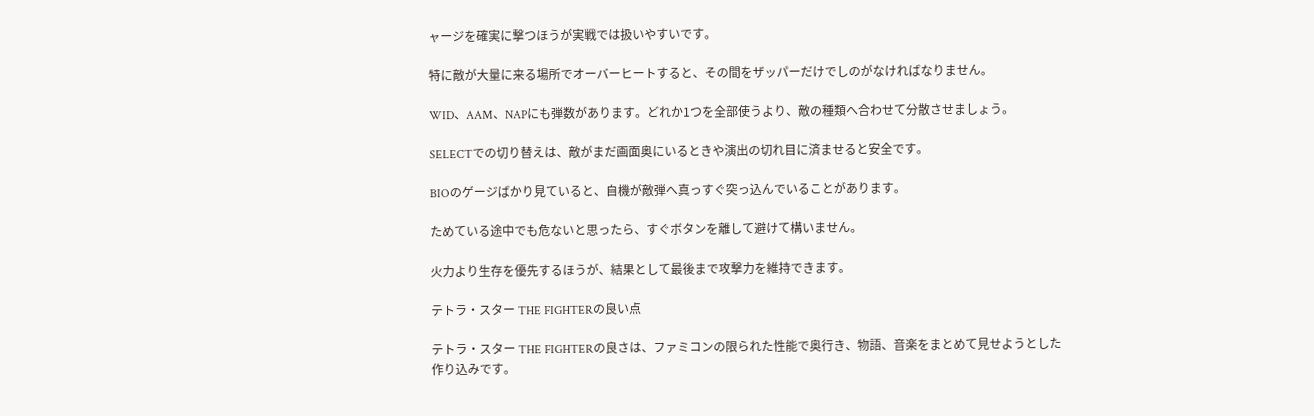ャージを確実に撃つほうが実戦では扱いやすいです。

特に敵が大量に来る場所でオーバーヒートすると、その間をザッパーだけでしのがなければなりません。

WID、AAM、NAPにも弾数があります。どれか1つを全部使うより、敵の種類へ合わせて分散させましょう。

SELECTでの切り替えは、敵がまだ画面奥にいるときや演出の切れ目に済ませると安全です。

BIOのゲージばかり見ていると、自機が敵弾へ真っすぐ突っ込んでいることがあります。

ためている途中でも危ないと思ったら、すぐボタンを離して避けて構いません。

火力より生存を優先するほうが、結果として最後まで攻撃力を維持できます。

テトラ・スター THE FIGHTERの良い点

テトラ・スター THE FIGHTERの良さは、ファミコンの限られた性能で奥行き、物語、音楽をまとめて見せようとした作り込みです。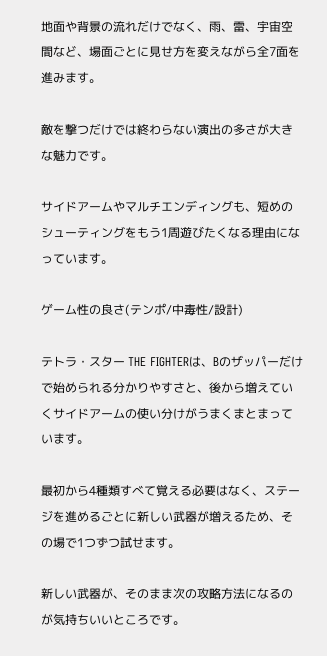地面や背景の流れだけでなく、雨、雷、宇宙空間など、場面ごとに見せ方を変えながら全7面を進みます。

敵を撃つだけでは終わらない演出の多さが大きな魅力です。

サイドアームやマルチエンディングも、短めのシューティングをもう1周遊びたくなる理由になっています。

ゲーム性の良さ(テンポ/中毒性/設計)

テトラ・スター THE FIGHTERは、Bのザッパーだけで始められる分かりやすさと、後から増えていくサイドアームの使い分けがうまくまとまっています。

最初から4種類すべて覚える必要はなく、ステージを進めるごとに新しい武器が増えるため、その場で1つずつ試せます。

新しい武器が、そのまま次の攻略方法になるのが気持ちいいところです。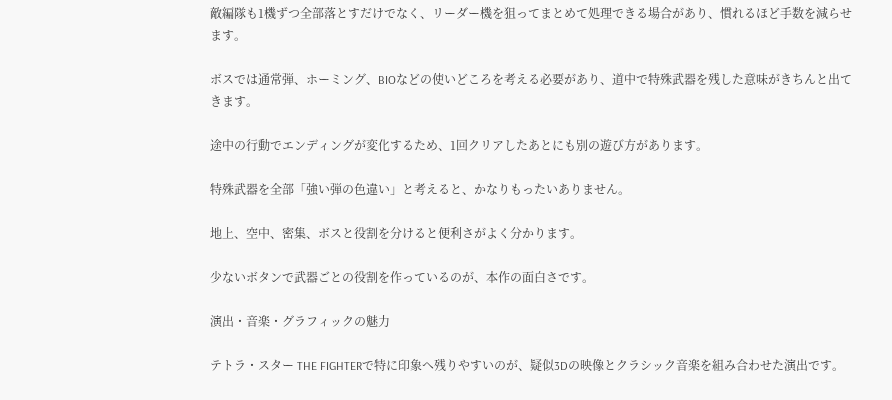敵編隊も1機ずつ全部落とすだけでなく、リーダー機を狙ってまとめて処理できる場合があり、慣れるほど手数を減らせます。

ボスでは通常弾、ホーミング、BIOなどの使いどころを考える必要があり、道中で特殊武器を残した意味がきちんと出てきます。

途中の行動でエンディングが変化するため、1回クリアしたあとにも別の遊び方があります。

特殊武器を全部「強い弾の色違い」と考えると、かなりもったいありません。

地上、空中、密集、ボスと役割を分けると便利さがよく分かります。

少ないボタンで武器ごとの役割を作っているのが、本作の面白さです。

演出・音楽・グラフィックの魅力

テトラ・スター THE FIGHTERで特に印象へ残りやすいのが、疑似3Dの映像とクラシック音楽を組み合わせた演出です。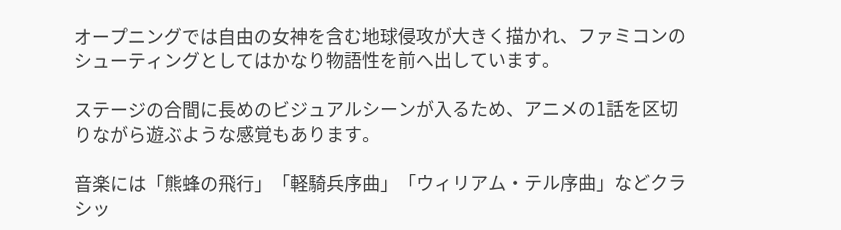オープニングでは自由の女神を含む地球侵攻が大きく描かれ、ファミコンのシューティングとしてはかなり物語性を前へ出しています。

ステージの合間に長めのビジュアルシーンが入るため、アニメの1話を区切りながら遊ぶような感覚もあります。

音楽には「熊蜂の飛行」「軽騎兵序曲」「ウィリアム・テル序曲」などクラシッ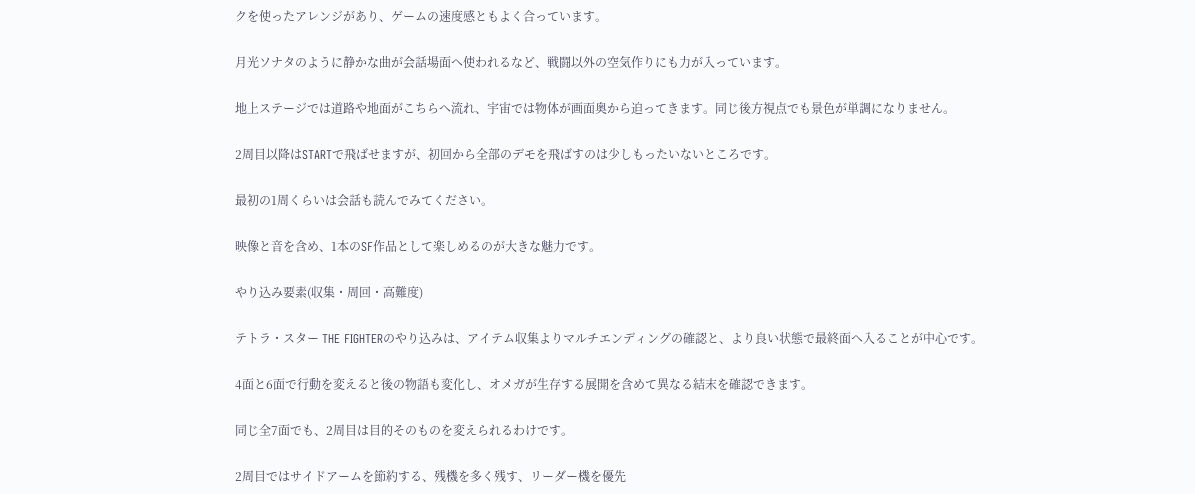クを使ったアレンジがあり、ゲームの速度感ともよく合っています。

月光ソナタのように静かな曲が会話場面へ使われるなど、戦闘以外の空気作りにも力が入っています。

地上ステージでは道路や地面がこちらへ流れ、宇宙では物体が画面奥から迫ってきます。同じ後方視点でも景色が単調になりません。

2周目以降はSTARTで飛ばせますが、初回から全部のデモを飛ばすのは少しもったいないところです。

最初の1周くらいは会話も読んでみてください。

映像と音を含め、1本のSF作品として楽しめるのが大きな魅力です。

やり込み要素(収集・周回・高難度)

テトラ・スター THE FIGHTERのやり込みは、アイテム収集よりマルチエンディングの確認と、より良い状態で最終面へ入ることが中心です。

4面と6面で行動を変えると後の物語も変化し、オメガが生存する展開を含めて異なる結末を確認できます。

同じ全7面でも、2周目は目的そのものを変えられるわけです。

2周目ではサイドアームを節約する、残機を多く残す、リーダー機を優先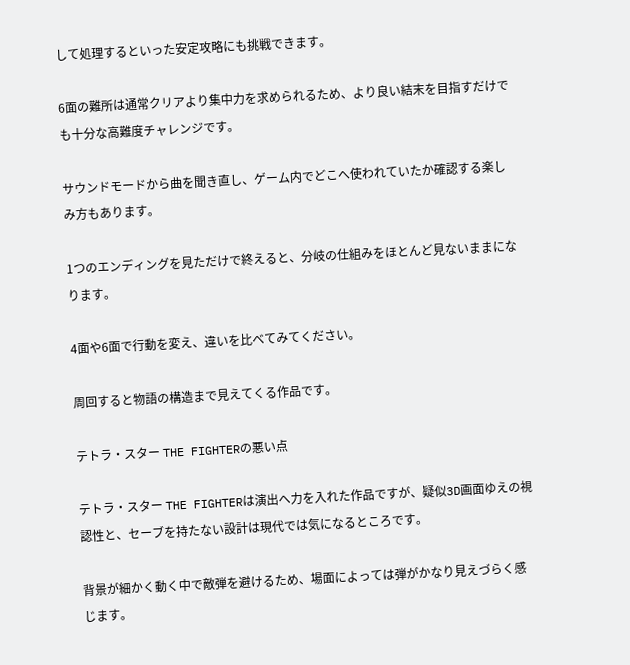して処理するといった安定攻略にも挑戦できます。

6面の難所は通常クリアより集中力を求められるため、より良い結末を目指すだけでも十分な高難度チャレンジです。

サウンドモードから曲を聞き直し、ゲーム内でどこへ使われていたか確認する楽しみ方もあります。

1つのエンディングを見ただけで終えると、分岐の仕組みをほとんど見ないままになります。

4面や6面で行動を変え、違いを比べてみてください。

周回すると物語の構造まで見えてくる作品です。

テトラ・スター THE FIGHTERの悪い点

テトラ・スター THE FIGHTERは演出へ力を入れた作品ですが、疑似3D画面ゆえの視認性と、セーブを持たない設計は現代では気になるところです。

背景が細かく動く中で敵弾を避けるため、場面によっては弾がかなり見えづらく感じます。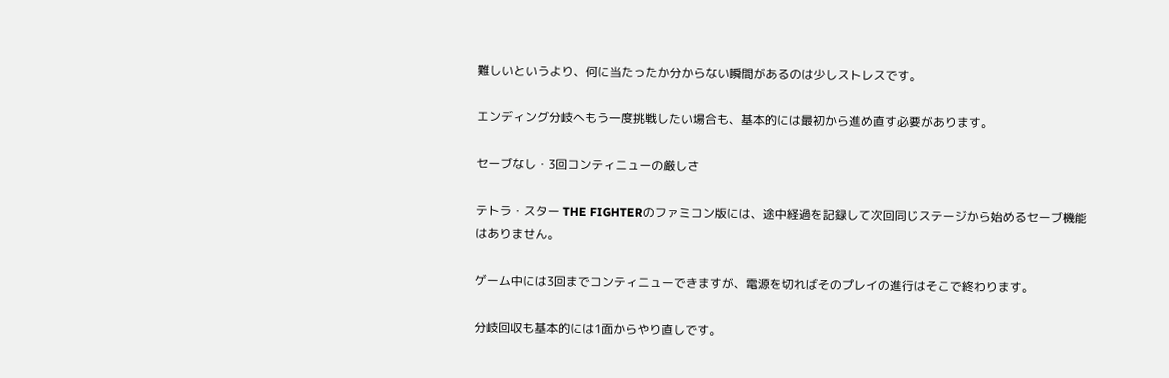難しいというより、何に当たったか分からない瞬間があるのは少しストレスです。

エンディング分岐へもう一度挑戦したい場合も、基本的には最初から進め直す必要があります。

セーブなし・3回コンティニューの厳しさ

テトラ・スター THE FIGHTERのファミコン版には、途中経過を記録して次回同じステージから始めるセーブ機能はありません。

ゲーム中には3回までコンティニューできますが、電源を切ればそのプレイの進行はそこで終わります。

分岐回収も基本的には1面からやり直しです。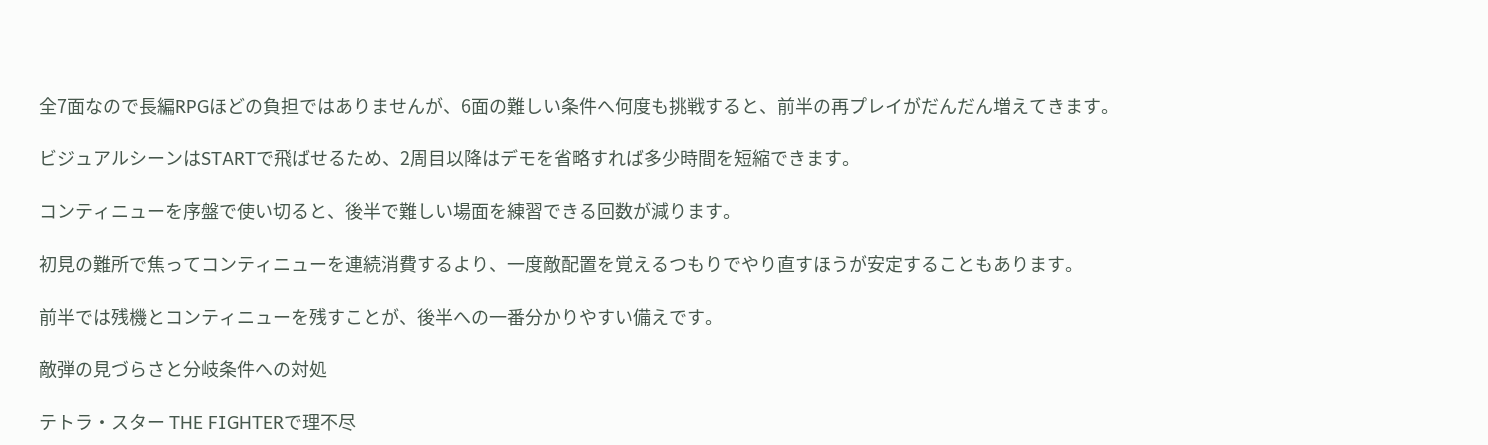全7面なので長編RPGほどの負担ではありませんが、6面の難しい条件へ何度も挑戦すると、前半の再プレイがだんだん増えてきます。

ビジュアルシーンはSTARTで飛ばせるため、2周目以降はデモを省略すれば多少時間を短縮できます。

コンティニューを序盤で使い切ると、後半で難しい場面を練習できる回数が減ります。

初見の難所で焦ってコンティニューを連続消費するより、一度敵配置を覚えるつもりでやり直すほうが安定することもあります。

前半では残機とコンティニューを残すことが、後半への一番分かりやすい備えです。

敵弾の見づらさと分岐条件への対処

テトラ・スター THE FIGHTERで理不尽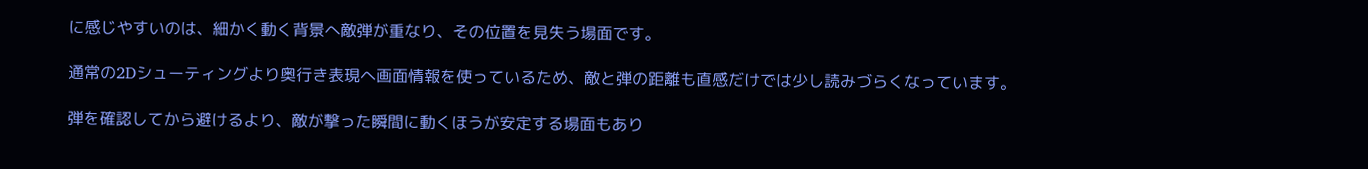に感じやすいのは、細かく動く背景へ敵弾が重なり、その位置を見失う場面です。

通常の2Dシューティングより奥行き表現へ画面情報を使っているため、敵と弾の距離も直感だけでは少し読みづらくなっています。

弾を確認してから避けるより、敵が撃った瞬間に動くほうが安定する場面もあり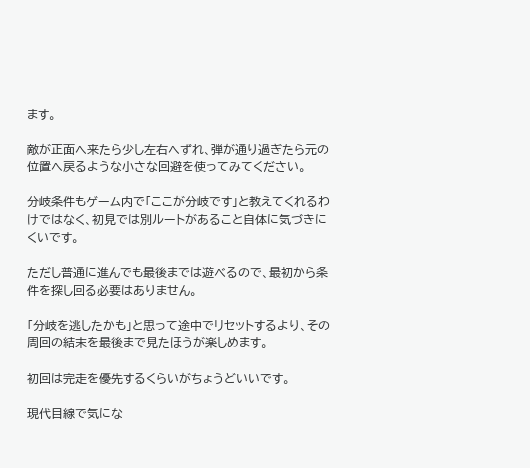ます。

敵が正面へ来たら少し左右へずれ、弾が通り過ぎたら元の位置へ戻るような小さな回避を使ってみてください。

分岐条件もゲーム内で「ここが分岐です」と教えてくれるわけではなく、初見では別ルートがあること自体に気づきにくいです。

ただし普通に進んでも最後までは遊べるので、最初から条件を探し回る必要はありません。

「分岐を逃したかも」と思って途中でリセットするより、その周回の結末を最後まで見たほうが楽しめます。

初回は完走を優先するくらいがちょうどいいです。

現代目線で気にな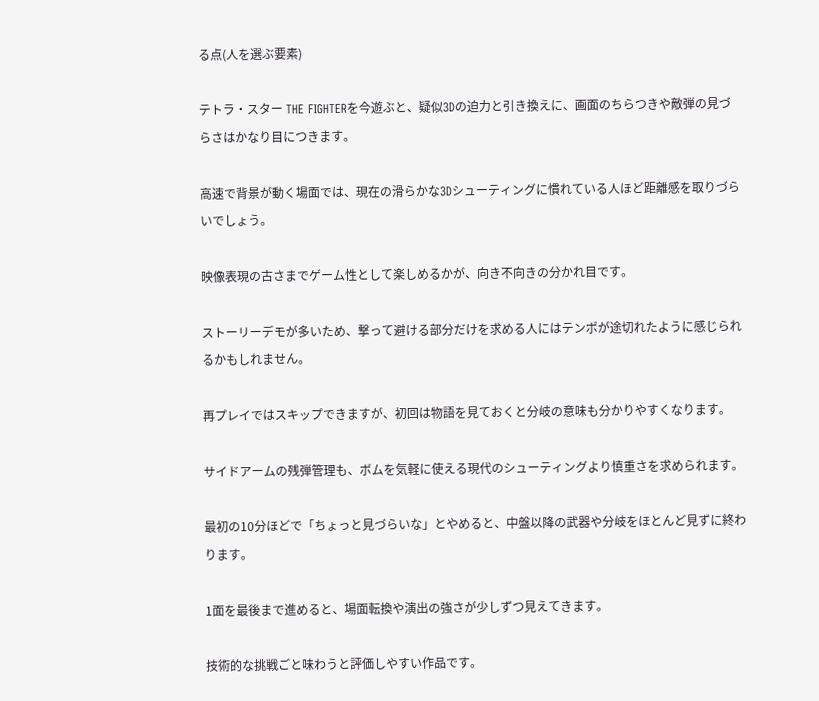る点(人を選ぶ要素)

テトラ・スター THE FIGHTERを今遊ぶと、疑似3Dの迫力と引き換えに、画面のちらつきや敵弾の見づらさはかなり目につきます。

高速で背景が動く場面では、現在の滑らかな3Dシューティングに慣れている人ほど距離感を取りづらいでしょう。

映像表現の古さまでゲーム性として楽しめるかが、向き不向きの分かれ目です。

ストーリーデモが多いため、撃って避ける部分だけを求める人にはテンポが途切れたように感じられるかもしれません。

再プレイではスキップできますが、初回は物語を見ておくと分岐の意味も分かりやすくなります。

サイドアームの残弾管理も、ボムを気軽に使える現代のシューティングより慎重さを求められます。

最初の10分ほどで「ちょっと見づらいな」とやめると、中盤以降の武器や分岐をほとんど見ずに終わります。

1面を最後まで進めると、場面転換や演出の強さが少しずつ見えてきます。

技術的な挑戦ごと味わうと評価しやすい作品です。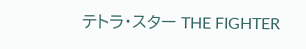テトラ・スター THE FIGHTER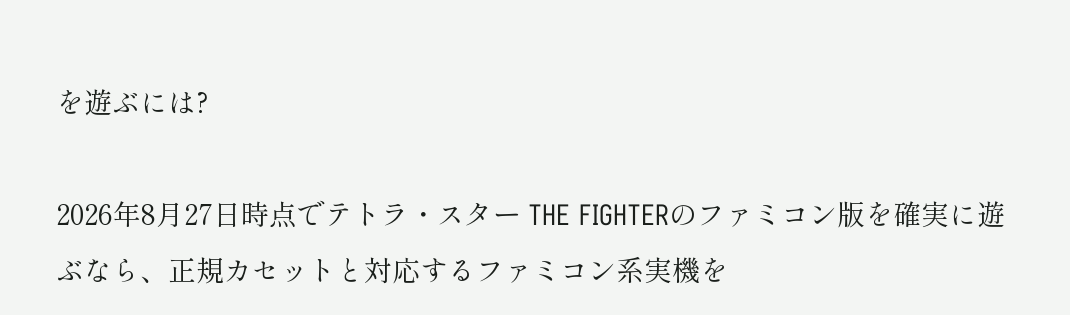を遊ぶには?

2026年8月27日時点でテトラ・スター THE FIGHTERのファミコン版を確実に遊ぶなら、正規カセットと対応するファミコン系実機を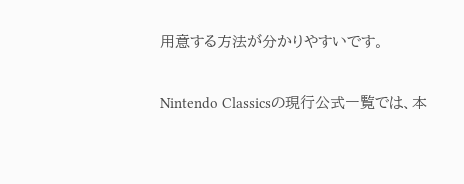用意する方法が分かりやすいです。

Nintendo Classicsの現行公式一覧では、本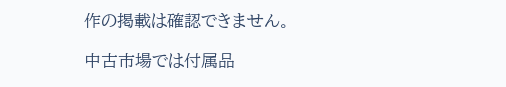作の掲載は確認できません。

中古市場では付属品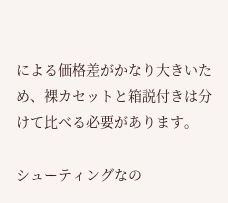による価格差がかなり大きいため、裸カセットと箱説付きは分けて比べる必要があります。

シューティングなの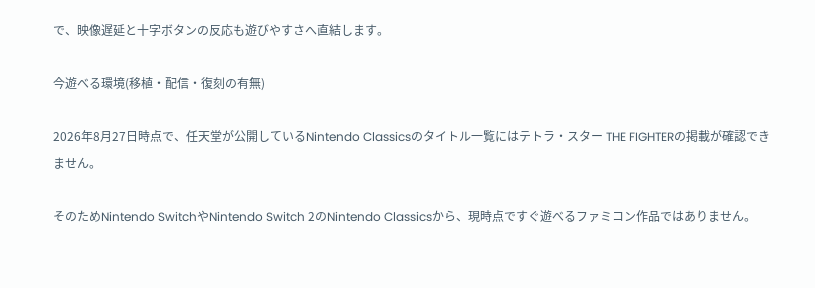で、映像遅延と十字ボタンの反応も遊びやすさへ直結します。

今遊べる環境(移植・配信・復刻の有無)

2026年8月27日時点で、任天堂が公開しているNintendo Classicsのタイトル一覧にはテトラ・スター THE FIGHTERの掲載が確認できません。

そのためNintendo SwitchやNintendo Switch 2のNintendo Classicsから、現時点ですぐ遊べるファミコン作品ではありません。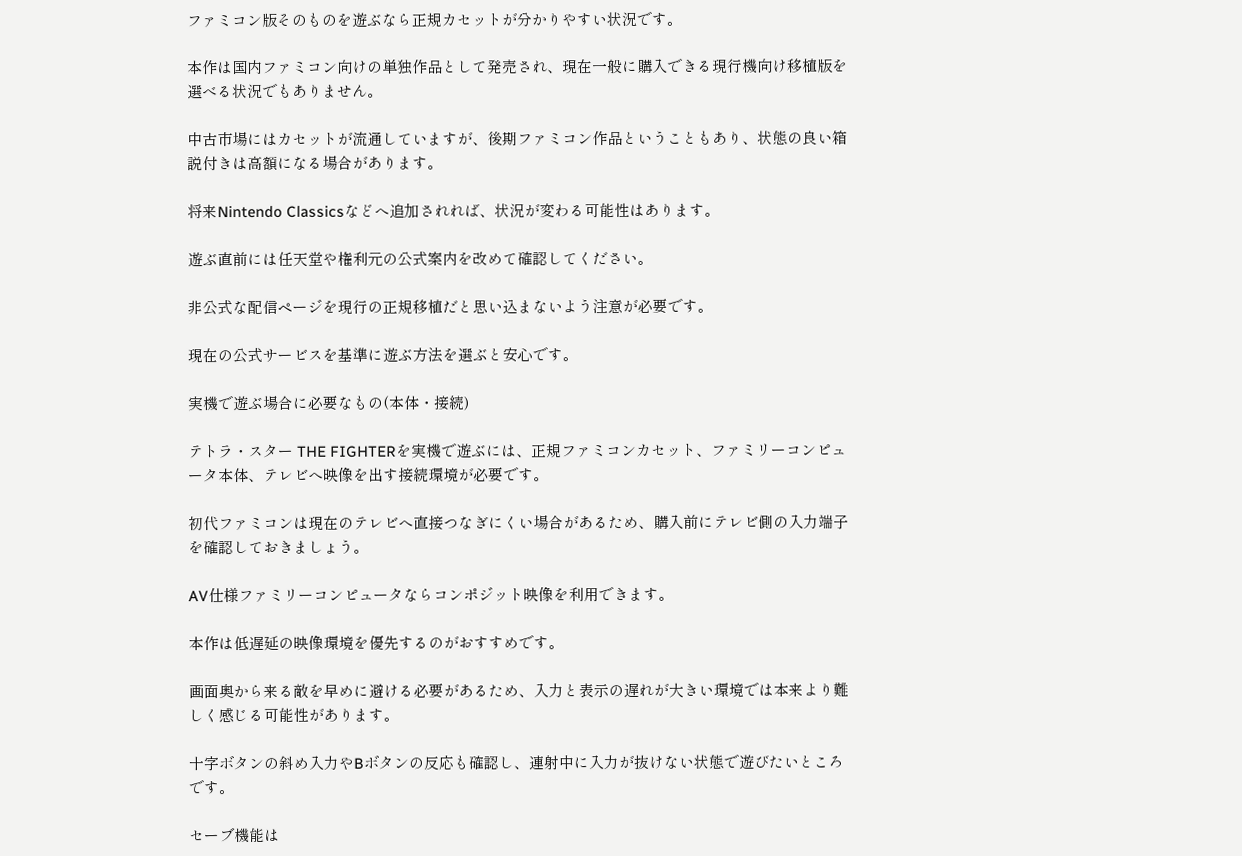ファミコン版そのものを遊ぶなら正規カセットが分かりやすい状況です。

本作は国内ファミコン向けの単独作品として発売され、現在一般に購入できる現行機向け移植版を選べる状況でもありません。

中古市場にはカセットが流通していますが、後期ファミコン作品ということもあり、状態の良い箱説付きは高額になる場合があります。

将来Nintendo Classicsなどへ追加されれば、状況が変わる可能性はあります。

遊ぶ直前には任天堂や権利元の公式案内を改めて確認してください。

非公式な配信ページを現行の正規移植だと思い込まないよう注意が必要です。

現在の公式サービスを基準に遊ぶ方法を選ぶと安心です。

実機で遊ぶ場合に必要なもの(本体・接続)

テトラ・スター THE FIGHTERを実機で遊ぶには、正規ファミコンカセット、ファミリーコンピュータ本体、テレビへ映像を出す接続環境が必要です。

初代ファミコンは現在のテレビへ直接つなぎにくい場合があるため、購入前にテレビ側の入力端子を確認しておきましょう。

AV仕様ファミリーコンピュータならコンポジット映像を利用できます。

本作は低遅延の映像環境を優先するのがおすすめです。

画面奥から来る敵を早めに避ける必要があるため、入力と表示の遅れが大きい環境では本来より難しく感じる可能性があります。

十字ボタンの斜め入力やBボタンの反応も確認し、連射中に入力が抜けない状態で遊びたいところです。

セーブ機能は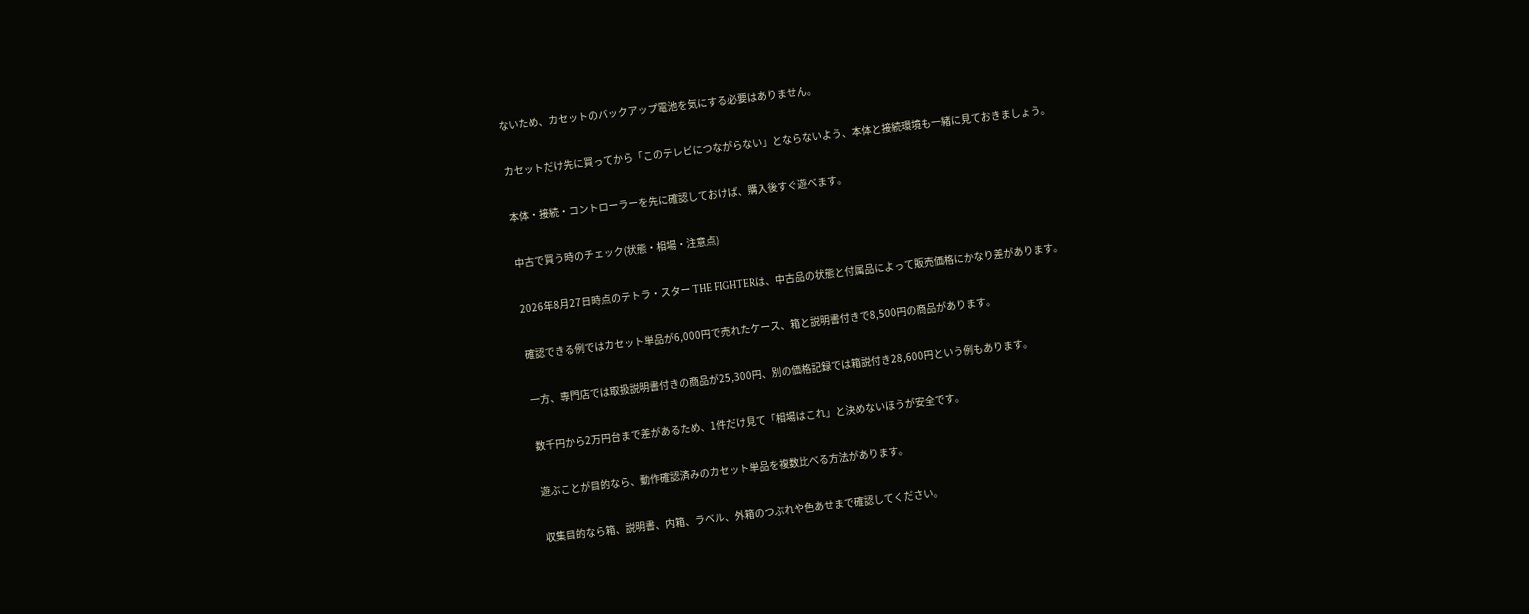ないため、カセットのバックアップ電池を気にする必要はありません。

カセットだけ先に買ってから「このテレビにつながらない」とならないよう、本体と接続環境も一緒に見ておきましょう。

本体・接続・コントローラーを先に確認しておけば、購入後すぐ遊べます。

中古で買う時のチェック(状態・相場・注意点)

2026年8月27日時点のテトラ・スター THE FIGHTERは、中古品の状態と付属品によって販売価格にかなり差があります。

確認できる例ではカセット単品が6,000円で売れたケース、箱と説明書付きで8,500円の商品があります。

一方、専門店では取扱説明書付きの商品が25,300円、別の価格記録では箱説付き28,600円という例もあります。

数千円から2万円台まで差があるため、1件だけ見て「相場はこれ」と決めないほうが安全です。

遊ぶことが目的なら、動作確認済みのカセット単品を複数比べる方法があります。

収集目的なら箱、説明書、内箱、ラベル、外箱のつぶれや色あせまで確認してください。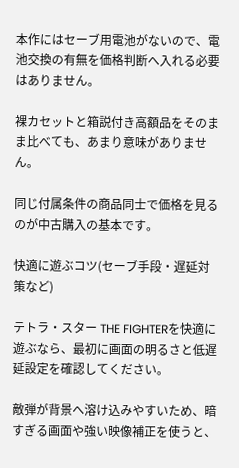本作にはセーブ用電池がないので、電池交換の有無を価格判断へ入れる必要はありません。

裸カセットと箱説付き高額品をそのまま比べても、あまり意味がありません。

同じ付属条件の商品同士で価格を見るのが中古購入の基本です。

快適に遊ぶコツ(セーブ手段・遅延対策など)

テトラ・スター THE FIGHTERを快適に遊ぶなら、最初に画面の明るさと低遅延設定を確認してください。

敵弾が背景へ溶け込みやすいため、暗すぎる画面や強い映像補正を使うと、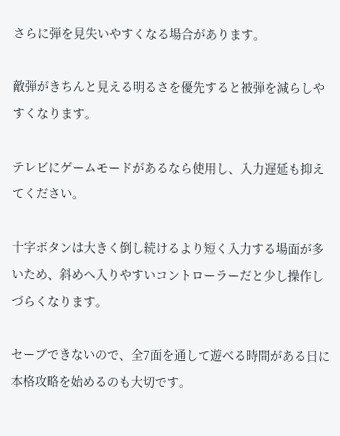さらに弾を見失いやすくなる場合があります。

敵弾がきちんと見える明るさを優先すると被弾を減らしやすくなります。

テレビにゲームモードがあるなら使用し、入力遅延も抑えてください。

十字ボタンは大きく倒し続けるより短く入力する場面が多いため、斜めへ入りやすいコントローラーだと少し操作しづらくなります。

セーブできないので、全7面を通して遊べる時間がある日に本格攻略を始めるのも大切です。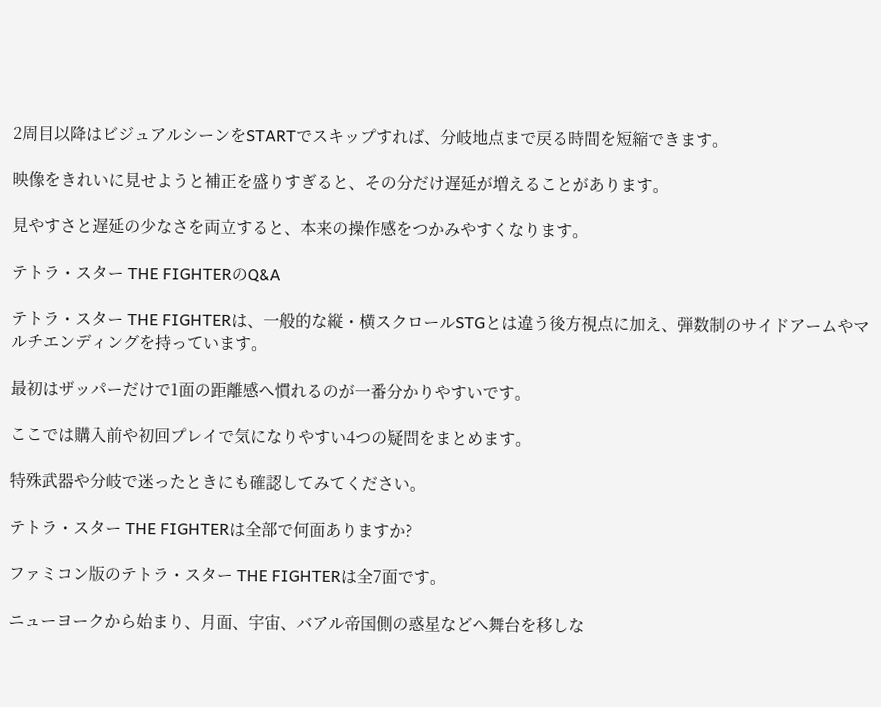2周目以降はビジュアルシーンをSTARTでスキップすれば、分岐地点まで戻る時間を短縮できます。

映像をきれいに見せようと補正を盛りすぎると、その分だけ遅延が増えることがあります。

見やすさと遅延の少なさを両立すると、本来の操作感をつかみやすくなります。

テトラ・スター THE FIGHTERのQ&A

テトラ・スター THE FIGHTERは、一般的な縦・横スクロールSTGとは違う後方視点に加え、弾数制のサイドアームやマルチエンディングを持っています。

最初はザッパーだけで1面の距離感へ慣れるのが一番分かりやすいです。

ここでは購入前や初回プレイで気になりやすい4つの疑問をまとめます。

特殊武器や分岐で迷ったときにも確認してみてください。

テトラ・スター THE FIGHTERは全部で何面ありますか?

ファミコン版のテトラ・スター THE FIGHTERは全7面です。

ニューヨークから始まり、月面、宇宙、バアル帝国側の惑星などへ舞台を移しな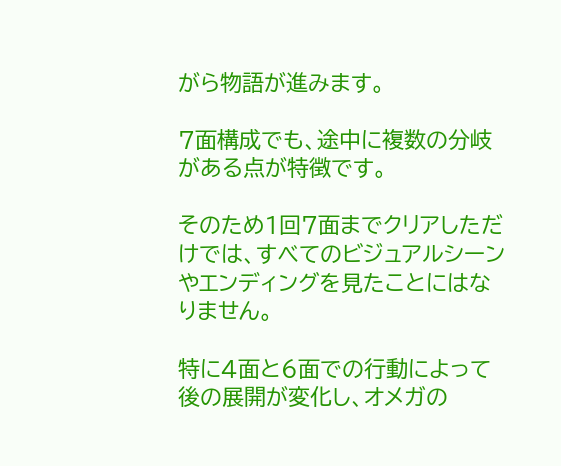がら物語が進みます。

7面構成でも、途中に複数の分岐がある点が特徴です。

そのため1回7面までクリアしただけでは、すべてのビジュアルシーンやエンディングを見たことにはなりません。

特に4面と6面での行動によって後の展開が変化し、オメガの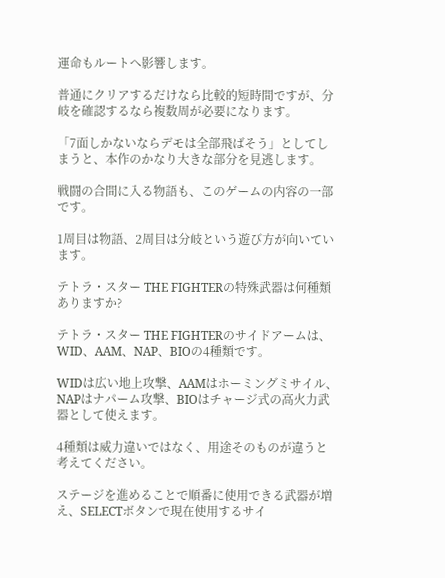運命もルートへ影響します。

普通にクリアするだけなら比較的短時間ですが、分岐を確認するなら複数周が必要になります。

「7面しかないならデモは全部飛ばそう」としてしまうと、本作のかなり大きな部分を見逃します。

戦闘の合間に入る物語も、このゲームの内容の一部です。

1周目は物語、2周目は分岐という遊び方が向いています。

テトラ・スター THE FIGHTERの特殊武器は何種類ありますか?

テトラ・スター THE FIGHTERのサイドアームは、WID、AAM、NAP、BIOの4種類です。

WIDは広い地上攻撃、AAMはホーミングミサイル、NAPはナパーム攻撃、BIOはチャージ式の高火力武器として使えます。

4種類は威力違いではなく、用途そのものが違うと考えてください。

ステージを進めることで順番に使用できる武器が増え、SELECTボタンで現在使用するサイ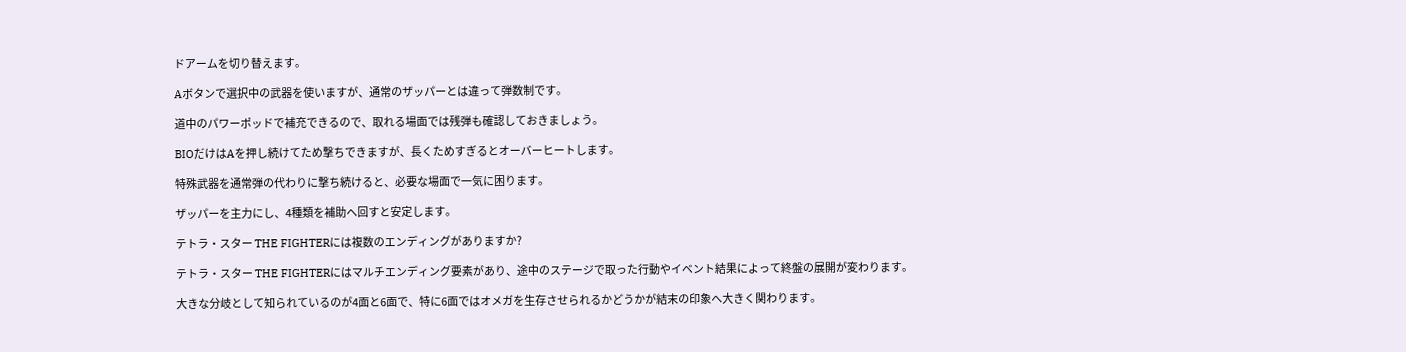ドアームを切り替えます。

Aボタンで選択中の武器を使いますが、通常のザッパーとは違って弾数制です。

道中のパワーポッドで補充できるので、取れる場面では残弾も確認しておきましょう。

BIOだけはAを押し続けてため撃ちできますが、長くためすぎるとオーバーヒートします。

特殊武器を通常弾の代わりに撃ち続けると、必要な場面で一気に困ります。

ザッパーを主力にし、4種類を補助へ回すと安定します。

テトラ・スター THE FIGHTERには複数のエンディングがありますか?

テトラ・スター THE FIGHTERにはマルチエンディング要素があり、途中のステージで取った行動やイベント結果によって終盤の展開が変わります。

大きな分岐として知られているのが4面と6面で、特に6面ではオメガを生存させられるかどうかが結末の印象へ大きく関わります。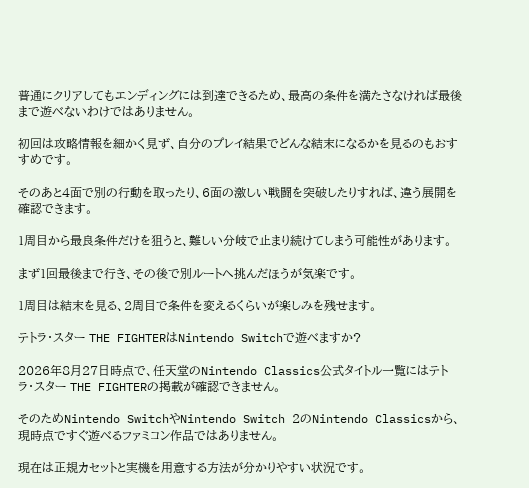普通にクリアしてもエンディングには到達できるため、最高の条件を満たさなければ最後まで遊べないわけではありません。

初回は攻略情報を細かく見ず、自分のプレイ結果でどんな結末になるかを見るのもおすすめです。

そのあと4面で別の行動を取ったり、6面の激しい戦闘を突破したりすれば、違う展開を確認できます。

1周目から最良条件だけを狙うと、難しい分岐で止まり続けてしまう可能性があります。

まず1回最後まで行き、その後で別ルートへ挑んだほうが気楽です。

1周目は結末を見る、2周目で条件を変えるくらいが楽しみを残せます。

テトラ・スター THE FIGHTERはNintendo Switchで遊べますか?

2026年8月27日時点で、任天堂のNintendo Classics公式タイトル一覧にはテトラ・スター THE FIGHTERの掲載が確認できません。

そのためNintendo SwitchやNintendo Switch 2のNintendo Classicsから、現時点ですぐ遊べるファミコン作品ではありません。

現在は正規カセットと実機を用意する方法が分かりやすい状況です。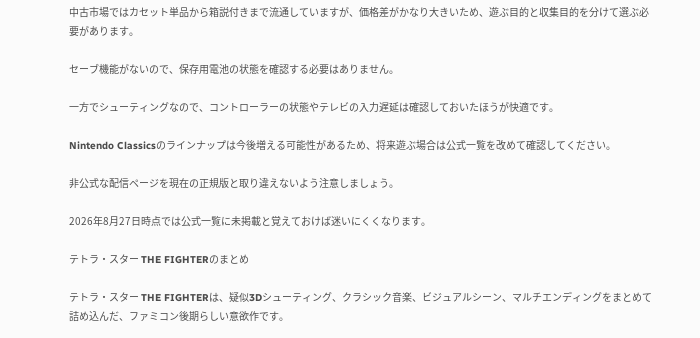中古市場ではカセット単品から箱説付きまで流通していますが、価格差がかなり大きいため、遊ぶ目的と収集目的を分けて選ぶ必要があります。

セーブ機能がないので、保存用電池の状態を確認する必要はありません。

一方でシューティングなので、コントローラーの状態やテレビの入力遅延は確認しておいたほうが快適です。

Nintendo Classicsのラインナップは今後増える可能性があるため、将来遊ぶ場合は公式一覧を改めて確認してください。

非公式な配信ページを現在の正規版と取り違えないよう注意しましょう。

2026年8月27日時点では公式一覧に未掲載と覚えておけば迷いにくくなります。

テトラ・スター THE FIGHTERのまとめ

テトラ・スター THE FIGHTERは、疑似3Dシューティング、クラシック音楽、ビジュアルシーン、マルチエンディングをまとめて詰め込んだ、ファミコン後期らしい意欲作です。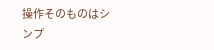操作そのものはシンプ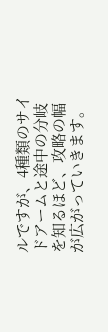ルですが、4種類のサイドアームと途中の分岐を知るほど、攻略の幅が広がっていきます。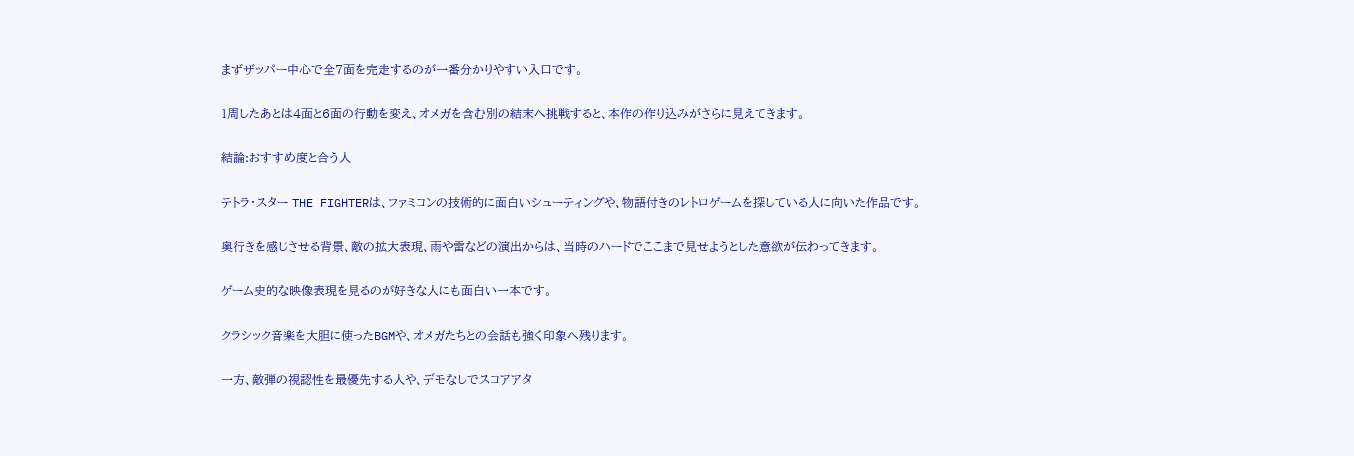まずザッパー中心で全7面を完走するのが一番分かりやすい入口です。

1周したあとは4面と6面の行動を変え、オメガを含む別の結末へ挑戦すると、本作の作り込みがさらに見えてきます。

結論:おすすめ度と合う人

テトラ・スター THE FIGHTERは、ファミコンの技術的に面白いシューティングや、物語付きのレトロゲームを探している人に向いた作品です。

奥行きを感じさせる背景、敵の拡大表現、雨や雷などの演出からは、当時のハードでここまで見せようとした意欲が伝わってきます。

ゲーム史的な映像表現を見るのが好きな人にも面白い一本です。

クラシック音楽を大胆に使ったBGMや、オメガたちとの会話も強く印象へ残ります。

一方、敵弾の視認性を最優先する人や、デモなしでスコアアタ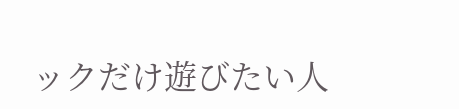ックだけ遊びたい人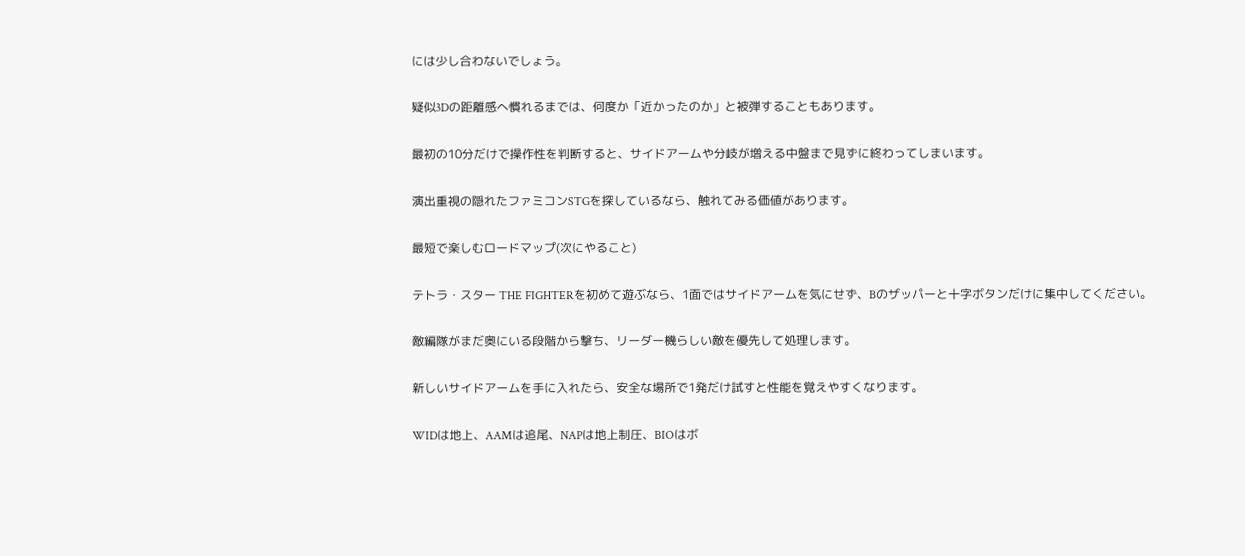には少し合わないでしょう。

疑似3Dの距離感へ慣れるまでは、何度か「近かったのか」と被弾することもあります。

最初の10分だけで操作性を判断すると、サイドアームや分岐が増える中盤まで見ずに終わってしまいます。

演出重視の隠れたファミコンSTGを探しているなら、触れてみる価値があります。

最短で楽しむロードマップ(次にやること)

テトラ・スター THE FIGHTERを初めて遊ぶなら、1面ではサイドアームを気にせず、Bのザッパーと十字ボタンだけに集中してください。

敵編隊がまだ奥にいる段階から撃ち、リーダー機らしい敵を優先して処理します。

新しいサイドアームを手に入れたら、安全な場所で1発だけ試すと性能を覚えやすくなります。

WIDは地上、AAMは追尾、NAPは地上制圧、BIOはボ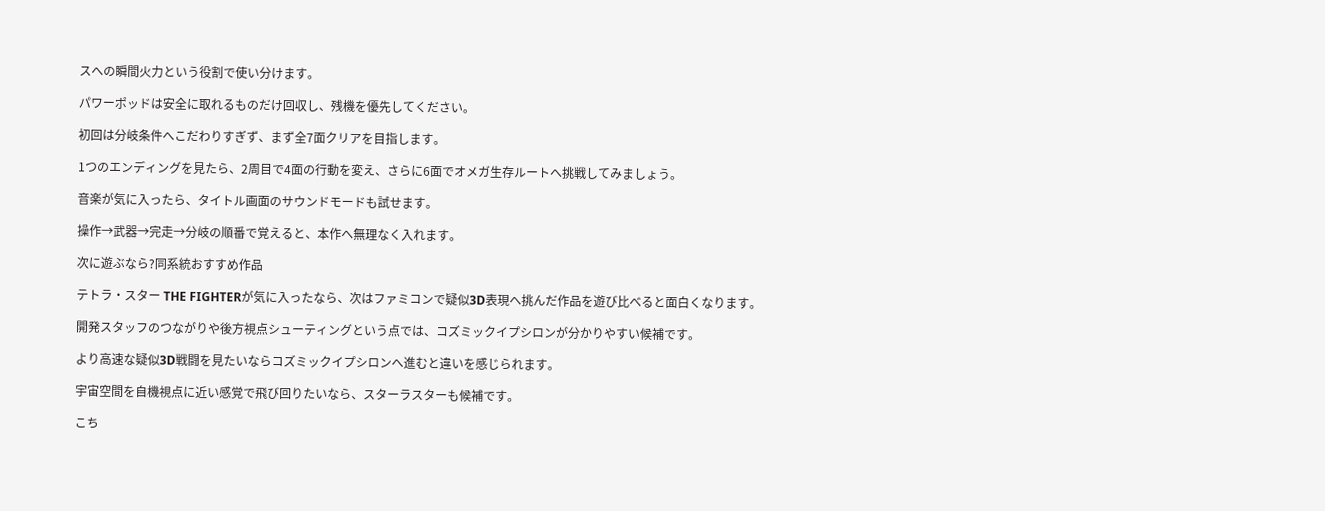スへの瞬間火力という役割で使い分けます。

パワーポッドは安全に取れるものだけ回収し、残機を優先してください。

初回は分岐条件へこだわりすぎず、まず全7面クリアを目指します。

1つのエンディングを見たら、2周目で4面の行動を変え、さらに6面でオメガ生存ルートへ挑戦してみましょう。

音楽が気に入ったら、タイトル画面のサウンドモードも試せます。

操作→武器→完走→分岐の順番で覚えると、本作へ無理なく入れます。

次に遊ぶなら?同系統おすすめ作品

テトラ・スター THE FIGHTERが気に入ったなら、次はファミコンで疑似3D表現へ挑んだ作品を遊び比べると面白くなります。

開発スタッフのつながりや後方視点シューティングという点では、コズミックイプシロンが分かりやすい候補です。

より高速な疑似3D戦闘を見たいならコズミックイプシロンへ進むと違いを感じられます。

宇宙空間を自機視点に近い感覚で飛び回りたいなら、スターラスターも候補です。

こち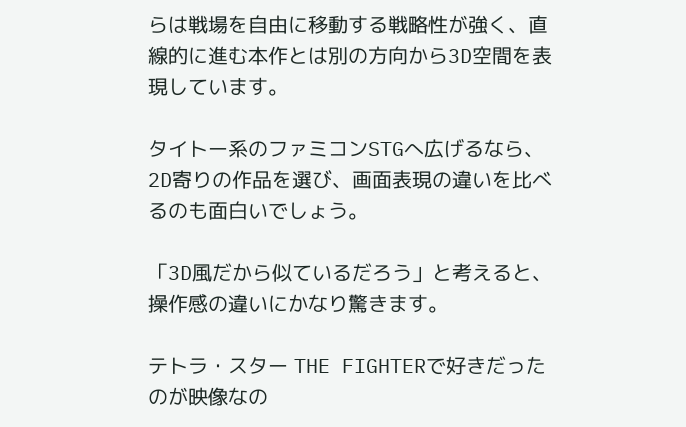らは戦場を自由に移動する戦略性が強く、直線的に進む本作とは別の方向から3D空間を表現しています。

タイトー系のファミコンSTGへ広げるなら、2D寄りの作品を選び、画面表現の違いを比べるのも面白いでしょう。

「3D風だから似ているだろう」と考えると、操作感の違いにかなり驚きます。

テトラ・スター THE FIGHTERで好きだったのが映像なの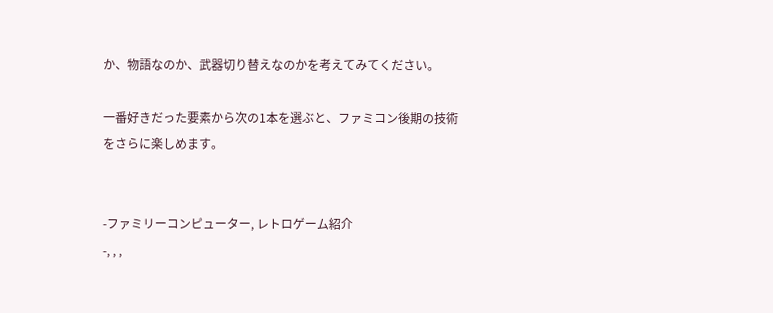か、物語なのか、武器切り替えなのかを考えてみてください。

一番好きだった要素から次の1本を選ぶと、ファミコン後期の技術をさらに楽しめます。


-ファミリーコンピューター, レトロゲーム紹介
-, , ,